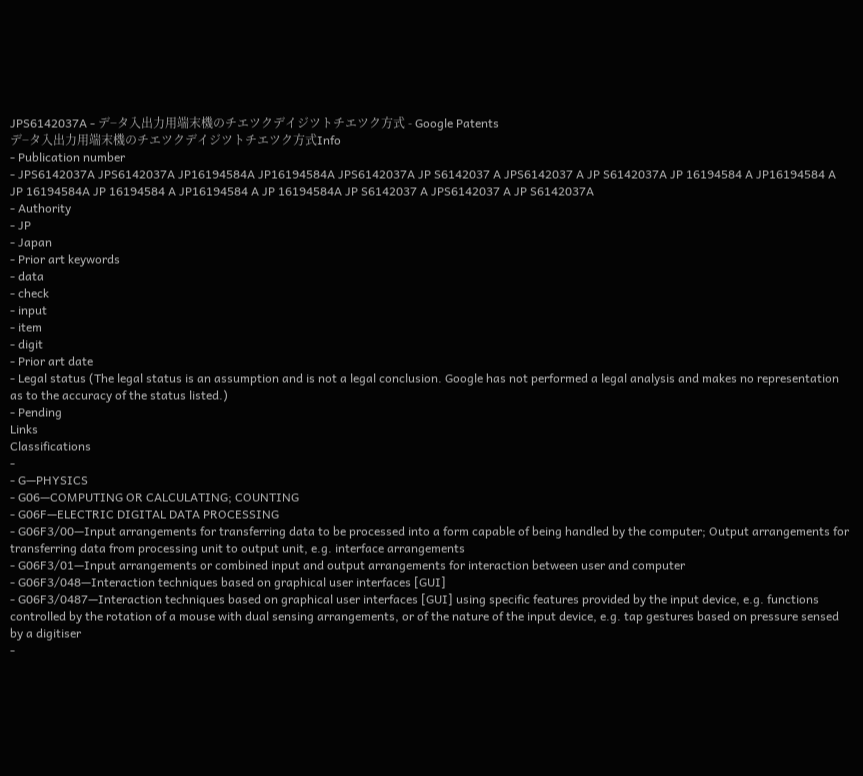JPS6142037A - デ−タ入出力用端末機のチエツクデイジツトチエツク方式 - Google Patents
デ−タ入出力用端末機のチエツクデイジツトチエツク方式Info
- Publication number
- JPS6142037A JPS6142037A JP16194584A JP16194584A JPS6142037A JP S6142037 A JPS6142037 A JP S6142037A JP 16194584 A JP16194584 A JP 16194584A JP 16194584 A JP16194584 A JP 16194584A JP S6142037 A JPS6142037 A JP S6142037A
- Authority
- JP
- Japan
- Prior art keywords
- data
- check
- input
- item
- digit
- Prior art date
- Legal status (The legal status is an assumption and is not a legal conclusion. Google has not performed a legal analysis and makes no representation as to the accuracy of the status listed.)
- Pending
Links
Classifications
-
- G—PHYSICS
- G06—COMPUTING OR CALCULATING; COUNTING
- G06F—ELECTRIC DIGITAL DATA PROCESSING
- G06F3/00—Input arrangements for transferring data to be processed into a form capable of being handled by the computer; Output arrangements for transferring data from processing unit to output unit, e.g. interface arrangements
- G06F3/01—Input arrangements or combined input and output arrangements for interaction between user and computer
- G06F3/048—Interaction techniques based on graphical user interfaces [GUI]
- G06F3/0487—Interaction techniques based on graphical user interfaces [GUI] using specific features provided by the input device, e.g. functions controlled by the rotation of a mouse with dual sensing arrangements, or of the nature of the input device, e.g. tap gestures based on pressure sensed by a digitiser
-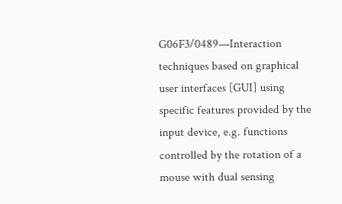G06F3/0489—Interaction techniques based on graphical user interfaces [GUI] using specific features provided by the input device, e.g. functions controlled by the rotation of a mouse with dual sensing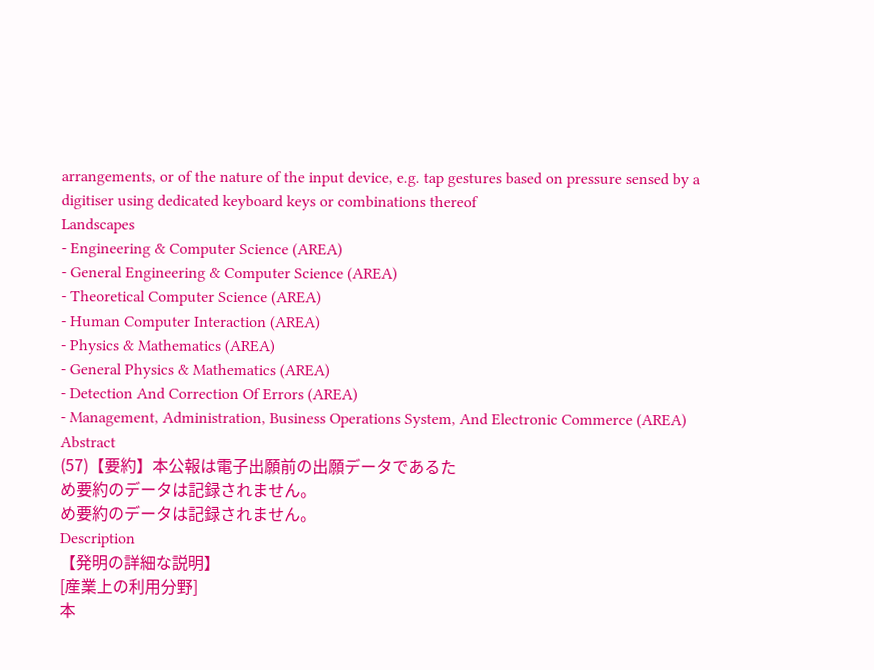arrangements, or of the nature of the input device, e.g. tap gestures based on pressure sensed by a digitiser using dedicated keyboard keys or combinations thereof
Landscapes
- Engineering & Computer Science (AREA)
- General Engineering & Computer Science (AREA)
- Theoretical Computer Science (AREA)
- Human Computer Interaction (AREA)
- Physics & Mathematics (AREA)
- General Physics & Mathematics (AREA)
- Detection And Correction Of Errors (AREA)
- Management, Administration, Business Operations System, And Electronic Commerce (AREA)
Abstract
(57)【要約】本公報は電子出願前の出願データであるた
め要約のデータは記録されません。
め要約のデータは記録されません。
Description
【発明の詳細な説明】
[産業上の利用分野]
本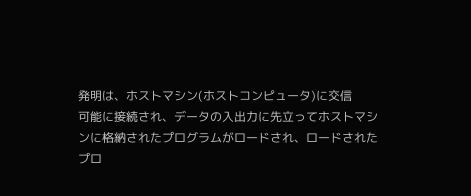発明は、ホストマシン(ホストコンピュータ)に交信
可能に接続され、データの入出力に先立ってホストマシ
ンに格納されたプログラムがロードされ、ロードされた
プロ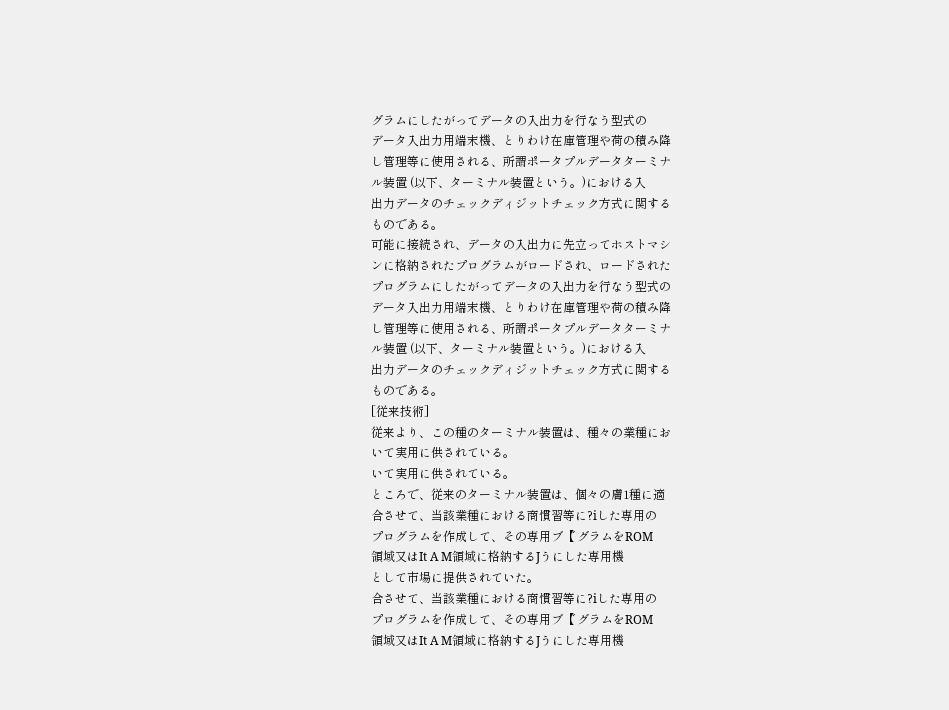グラムにしたがってデータの入出力を行なう型式の
データ入出力用端末機、とりわけ在庫管理や荷の積み降
し管理等に使用される、所謂ポータプルデータターミナ
ル装置 (以下、ターミナル装置という。)における入
出力データのチェックディジットチェック方式に関する
ものである。
可能に接続され、データの入出力に先立ってホストマシ
ンに格納されたプログラムがロードされ、ロードされた
プログラムにしたがってデータの入出力を行なう型式の
データ入出力用端末機、とりわけ在庫管理や荷の積み降
し管理等に使用される、所謂ポータプルデータターミナ
ル装置 (以下、ターミナル装置という。)における入
出力データのチェックディジットチェック方式に関する
ものである。
[従来技術]
従来より、この種のターミナル装置は、種々の業種にお
いて実用に供されている。
いて実用に供されている。
ところで、従来のターミナル装置は、個々の膚1種に適
合させて、当該業種における商慣習等に?iした専用の
プログラムを作成して、その専用ブ【゛グラムをROM
領域又はIt A M領域に格納するJうにした専用機
として市場に提供されていた。
合させて、当該業種における商慣習等に?iした専用の
プログラムを作成して、その専用ブ【゛グラムをROM
領域又はIt A M領域に格納するJうにした専用機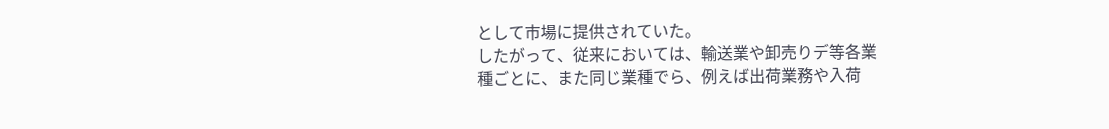として市場に提供されていた。
したがって、従来においては、輸送業や卸売りデ等各業
種ごとに、また同じ業種でら、例えば出荷業務や入荷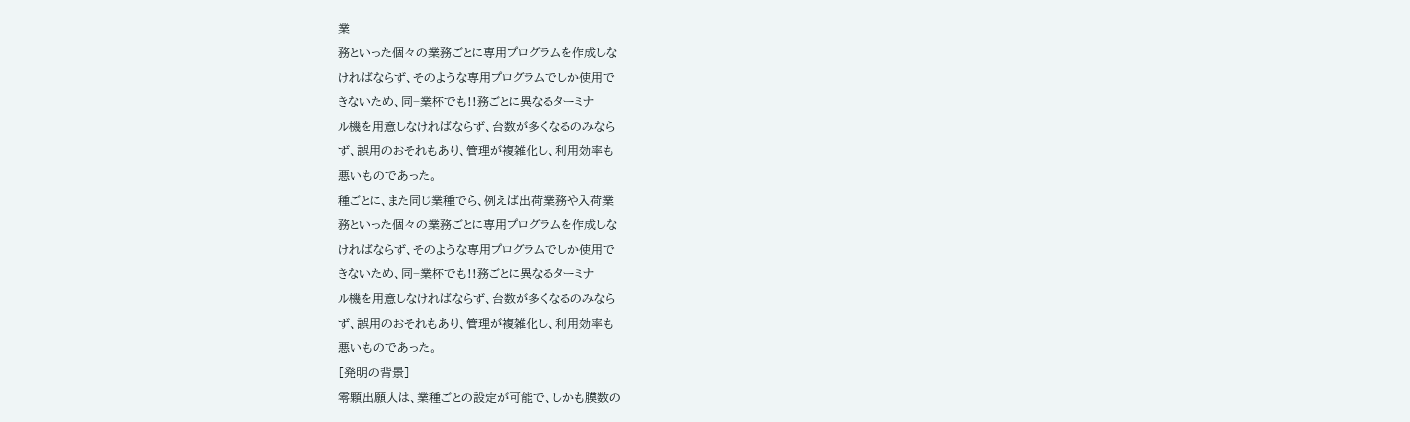業
務といった個々の業務ごとに専用プログラムを作成しな
ければならず、そのような専用プログラムでしか使用で
きないため、同−業杯でも!!務ごとに異なるターミナ
ル機を用意しなければならず、台数が多くなるのみなら
ず、誤用のおそれもあり、管理が複雑化し、利用効率も
悪いものであった。
種ごとに、また同じ業種でら、例えば出荷業務や入荷業
務といった個々の業務ごとに専用プログラムを作成しな
ければならず、そのような専用プログラムでしか使用で
きないため、同−業杯でも!!務ごとに異なるターミナ
ル機を用意しなければならず、台数が多くなるのみなら
ず、誤用のおそれもあり、管理が複雑化し、利用効率も
悪いものであった。
[発明の背景]
零顆出願人は、業種ごとの設定が可能で、しかも膜数の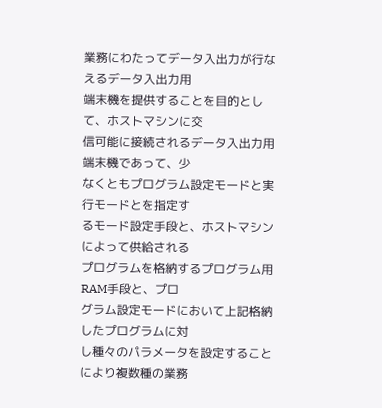業務にわたってデータ入出力が行なえるデータ入出力用
端末機を提供することを目的として、ホストマシンに交
信可能に接続されるデータ入出力用端末機であって、少
なくともプログラム設定モードと実行モードとを指定す
るモード設定手段と、ホストマシンによって供給される
プログラムを格納するプログラム用RAM手段と、プロ
グラム設定モードにおいて上記格納したプログラムに対
し種々のパラメータを設定することにより複数種の業務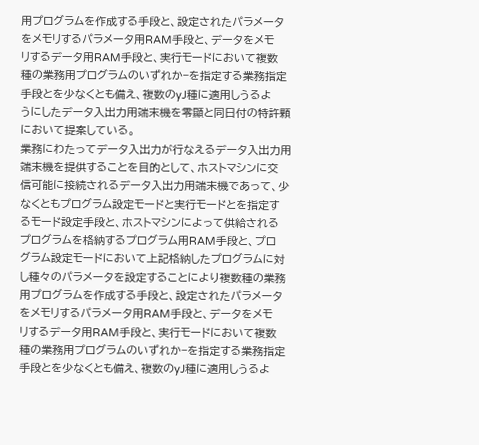用プログラムを作成する手段と、設定されたパラメータ
をメモリするパラメータ用RAM手段と、データをメモ
リするデータ用RAM手段と、実行モードにおいて複数
種の業務用プログラムのいずれか−を指定する業務指定
手段とを少なくとも備え、複数のyJ種に適用しうるよ
うにしたデータ入出力用端末機を零顯と同日付の特許顆
において提案している。
業務にわたってデータ入出力が行なえるデータ入出力用
端末機を提供することを目的として、ホストマシンに交
信可能に接続されるデータ入出力用端末機であって、少
なくともプログラム設定モードと実行モードとを指定す
るモード設定手段と、ホストマシンによって供給される
プログラムを格納するプログラム用RAM手段と、プロ
グラム設定モードにおいて上記格納したプログラムに対
し種々のパラメータを設定することにより複数種の業務
用プログラムを作成する手段と、設定されたパラメータ
をメモリするパラメータ用RAM手段と、データをメモ
リするデータ用RAM手段と、実行モードにおいて複数
種の業務用プログラムのいずれか−を指定する業務指定
手段とを少なくとも備え、複数のyJ種に適用しうるよ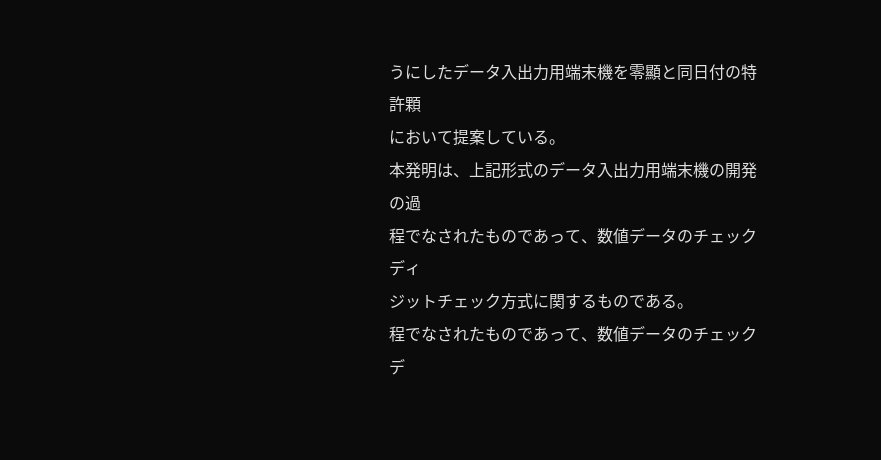うにしたデータ入出力用端末機を零顯と同日付の特許顆
において提案している。
本発明は、上記形式のデータ入出力用端末機の開発の過
程でなされたものであって、数値データのチェックディ
ジットチェック方式に関するものである。
程でなされたものであって、数値データのチェックデ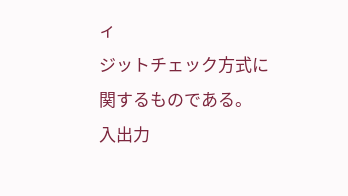ィ
ジットチェック方式に関するものである。
入出力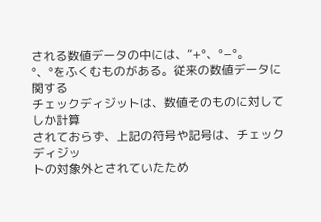される数値データの中には、“+°、°−°。
°、°をふくむものがある。従来の数値データに関する
チェックディジットは、数値そのものに対してしか計算
されておらず、上記の符号や記号は、チェックディジッ
トの対象外とされていたため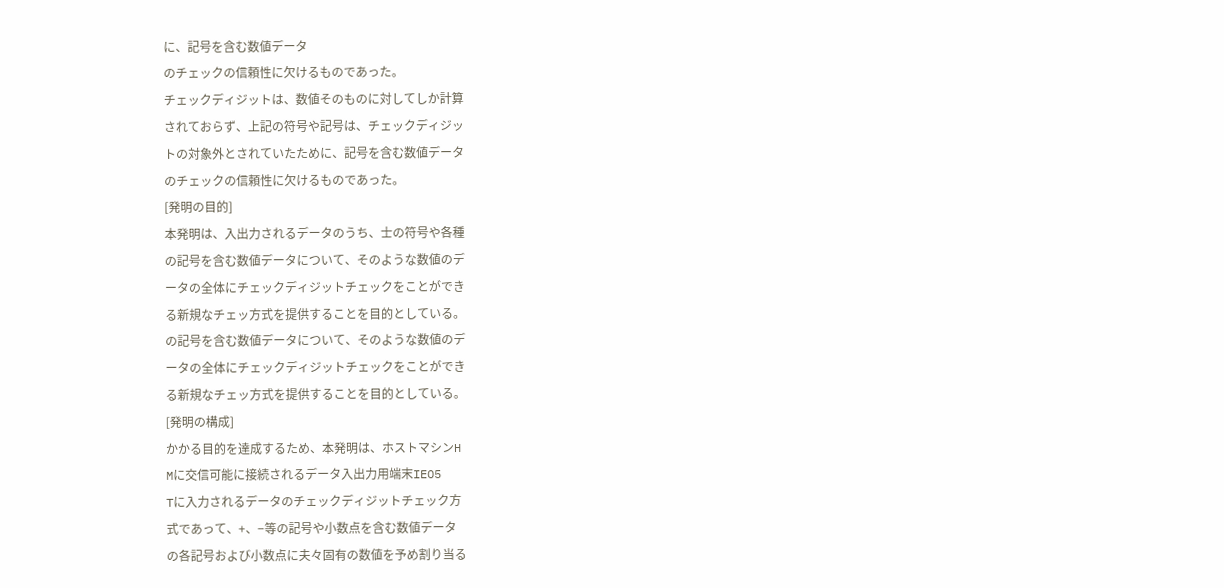に、記号を含む数値データ
のチェックの信頼性に欠けるものであった。
チェックディジットは、数値そのものに対してしか計算
されておらず、上記の符号や記号は、チェックディジッ
トの対象外とされていたために、記号を含む数値データ
のチェックの信頼性に欠けるものであった。
[発明の目的]
本発明は、入出力されるデータのうち、士の符号や各種
の記号を含む数値データについて、そのような数値のデ
ータの全体にチェックディジットチェックをことができ
る新規なチェッ方式を提供することを目的としている。
の記号を含む数値データについて、そのような数値のデ
ータの全体にチェックディジットチェックをことができ
る新規なチェッ方式を提供することを目的としている。
[発明の構成]
かかる目的を達成するため、本発明は、ホストマシンH
Mに交信可能に接続されるデータ入出力用端末IEO5
Tに入力されるデータのチェックディジットチェック方
式であって、+、−等の記号や小数点を含む数値データ
の各記号および小数点に夫々固有の数値を予め割り当る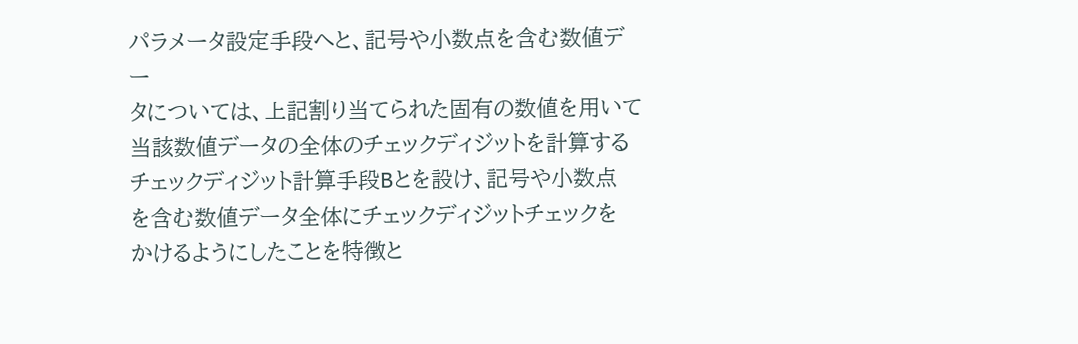パラメータ設定手段へと、記号や小数点を含む数値デー
タについては、上記割り当てられた固有の数値を用いて
当該数値データの全体のチェックディジットを計算する
チェックディジット計算手段Bとを設け、記号や小数点
を含む数値データ全体にチェックディジットチェックを
かけるようにしたことを特徴と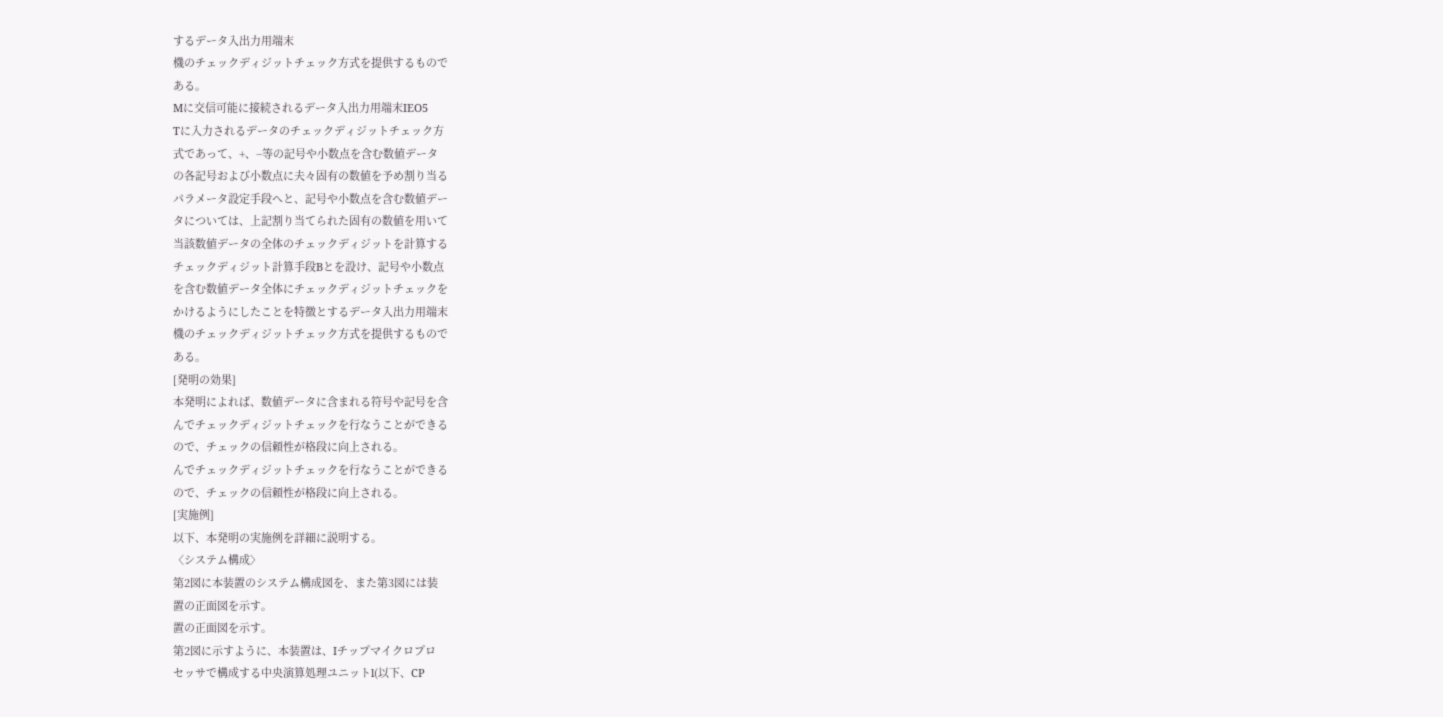するデータ入出力用端末
機のチェックディジットチェック方式を提供するもので
ある。
Mに交信可能に接続されるデータ入出力用端末IEO5
Tに入力されるデータのチェックディジットチェック方
式であって、+、−等の記号や小数点を含む数値データ
の各記号および小数点に夫々固有の数値を予め割り当る
パラメータ設定手段へと、記号や小数点を含む数値デー
タについては、上記割り当てられた固有の数値を用いて
当該数値データの全体のチェックディジットを計算する
チェックディジット計算手段Bとを設け、記号や小数点
を含む数値データ全体にチェックディジットチェックを
かけるようにしたことを特徴とするデータ入出力用端末
機のチェックディジットチェック方式を提供するもので
ある。
[発明の効果]
本発明によれば、数値データに含まれる符号や記号を含
んでチェックディジットチェックを行なうことができる
ので、チェックの信頼性が格段に向上される。
んでチェックディジットチェックを行なうことができる
ので、チェックの信頼性が格段に向上される。
[実施例]
以下、本発明の実施例を詳細に説明する。
〈システム構成〉
第2図に本装置のシステム構成図を、また第3図には装
置の正面図を示す。
置の正面図を示す。
第2図に示すように、本装置は、Iチップマイクロプロ
セッサで構成する中央演算処理ユニットl(以下、CP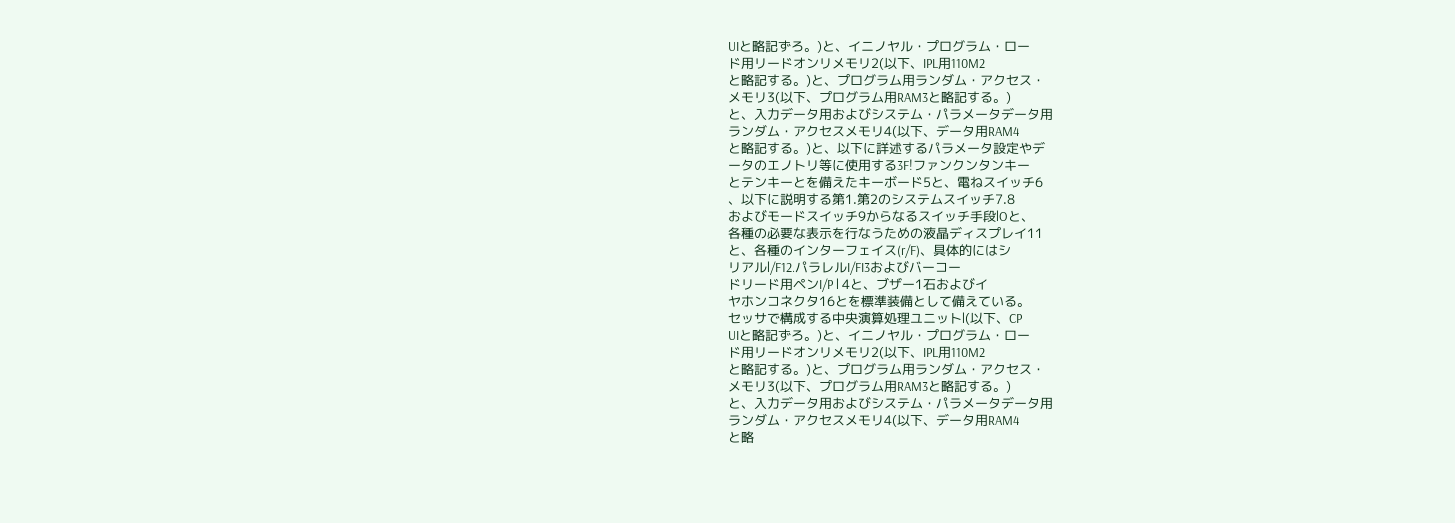UIと略記ずろ。)と、イニノヤル・プログラム・ロー
ド用リードオンリメモリ2(以下、IPL用110M2
と略記する。)と、プログラム用ランダム・アクセス・
メモリ3(以下、プログラム用RAM3と略記する。)
と、入力データ用およびシステム・パラメータデータ用
ランダム・アクセスメモリ4(以下、データ用RAM4
と略記する。)と、以下に詳述するパラメータ設定やデ
ータのエノトリ等に使用する3F!ファンクンタンキー
とテンキーとを備えたキーボード5と、電ねスイッチ6
、以下に説明する第1.第2のシステムスイッチ7.8
およびモードスイッチ9からなるスイッチ手段lOと、
各種の必要な表示を行なうための液晶ディスプレイ11
と、各種のインターフェイス(r/F)、具体的にはシ
リアルl/F12.パラレルI/FI3およびバーコー
ドリード用ペンI/P l 4と、ブザー1石およびイ
ヤホンコネクタ16とを標準装備として備えている。
セッサで構成する中央演算処理ユニットl(以下、CP
UIと略記ずろ。)と、イニノヤル・プログラム・ロー
ド用リードオンリメモリ2(以下、IPL用110M2
と略記する。)と、プログラム用ランダム・アクセス・
メモリ3(以下、プログラム用RAM3と略記する。)
と、入力データ用およびシステム・パラメータデータ用
ランダム・アクセスメモリ4(以下、データ用RAM4
と略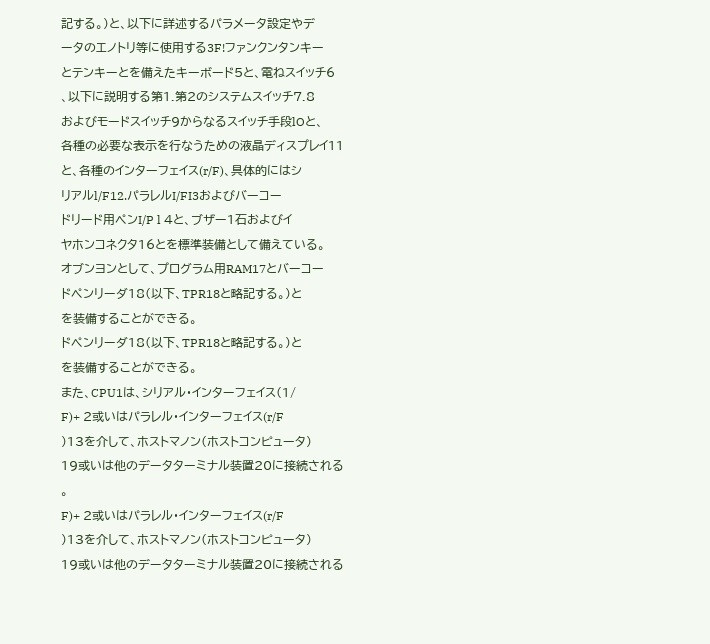記する。)と、以下に詳述するパラメータ設定やデ
ータのエノトリ等に使用する3F!ファンクンタンキー
とテンキーとを備えたキーボード5と、電ねスイッチ6
、以下に説明する第1.第2のシステムスイッチ7.8
およびモードスイッチ9からなるスイッチ手段lOと、
各種の必要な表示を行なうための液晶ディスプレイ11
と、各種のインターフェイス(r/F)、具体的にはシ
リアルl/F12.パラレルI/FI3およびバーコー
ドリード用ペンI/P l 4と、ブザー1石およびイ
ヤホンコネクタ16とを標準装備として備えている。
オブンヨンとして、プログラム用RAM17とバーコー
ドペンリーダ18(以下、TPR18と略記する。)と
を装備することができる。
ドペンリーダ18(以下、TPR18と略記する。)と
を装備することができる。
また、CPU1は、シリアル・インターフェイス(1/
F)+ 2或いはパラレル・インターフェイス(r/F
)13を介して、ホストマノン(ホストコンピュータ)
19或いは他のデータターミナル装置20に接続される
。
F)+ 2或いはパラレル・インターフェイス(r/F
)13を介して、ホストマノン(ホストコンピュータ)
19或いは他のデータターミナル装置20に接続される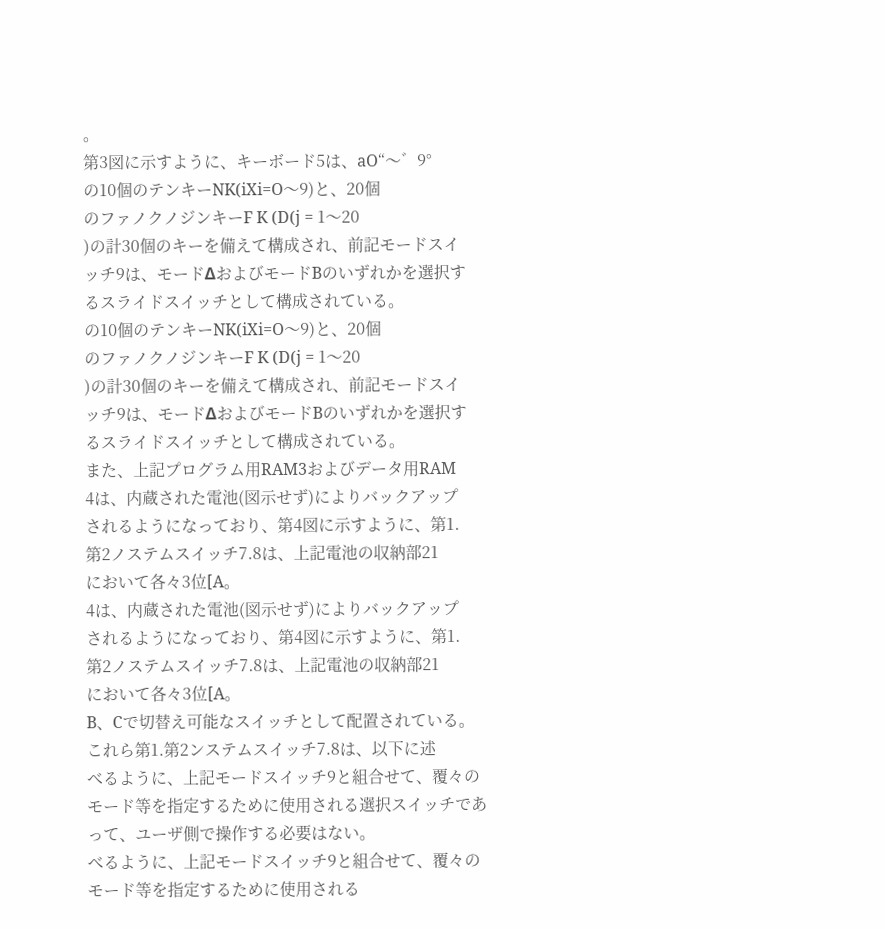。
第3図に示すように、キーボード5は、aO“〜゛9°
の10個のテンキーNK(iXi=O〜9)と、20個
のファノクノジンキーF K (D(j = 1〜20
)の計30個のキーを備えて構成され、前記モードスイ
ッチ9は、モードΔおよびモードBのいずれかを選択す
るスライドスイッチとして構成されている。
の10個のテンキーNK(iXi=O〜9)と、20個
のファノクノジンキーF K (D(j = 1〜20
)の計30個のキーを備えて構成され、前記モードスイ
ッチ9は、モードΔおよびモードBのいずれかを選択す
るスライドスイッチとして構成されている。
また、上記プログラム用RAM3およびデータ用RAM
4は、内蔵された電池(図示せず)によりバックアップ
されるようになっており、第4図に示すように、第1.
第2ノステムスイッチ7.8は、上記電池の収納部21
において各々3位[A。
4は、内蔵された電池(図示せず)によりバックアップ
されるようになっており、第4図に示すように、第1.
第2ノステムスイッチ7.8は、上記電池の収納部21
において各々3位[A。
B、Cで切替え可能なスイッチとして配置されている。
これら第1.第2ンステムスイッチ7.8は、以下に述
べるように、上記モードスイッチ9と組合せて、覆々の
モード等を指定するために使用される選択スイッチであ
って、ユーザ側で操作する必要はない。
べるように、上記モードスイッチ9と組合せて、覆々の
モード等を指定するために使用される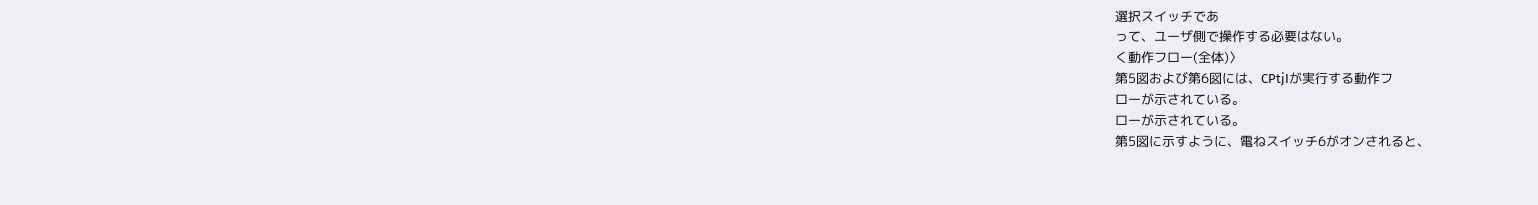選択スイッチであ
って、ユーザ側で操作する必要はない。
く動作フロー(全体)〉
第5図および第6図には、CPtjIが実行する動作フ
ローが示されている。
ローが示されている。
第5図に示すように、電ねスイッチ6がオンされると、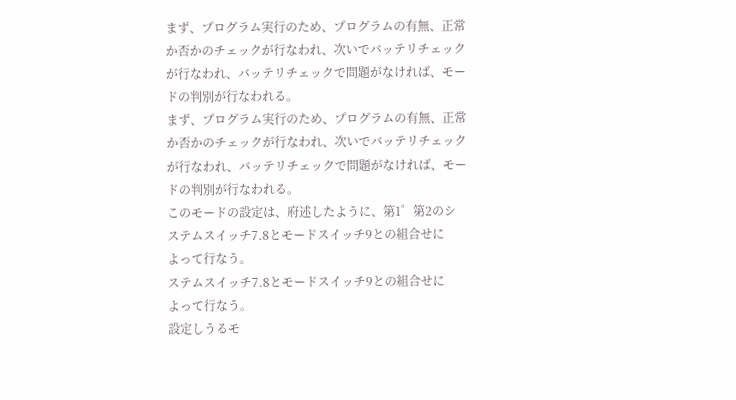まず、プログラム実行のため、プログラムの有無、正常
か否かのチェックが行なわれ、次いでバッテリチェック
が行なわれ、バッテリチェックで問題がなければ、モー
ドの判別が行なわれる。
まず、プログラム実行のため、プログラムの有無、正常
か否かのチェックが行なわれ、次いでバッテリチェック
が行なわれ、バッテリチェックで問題がなければ、モー
ドの判別が行なわれる。
このモードの設定は、府述したように、第1゜第2のシ
ステムスイッチ7.8とモードスイッチ9との組合せに
よって行なう。
ステムスイッチ7.8とモードスイッチ9との組合せに
よって行なう。
設定しうるモ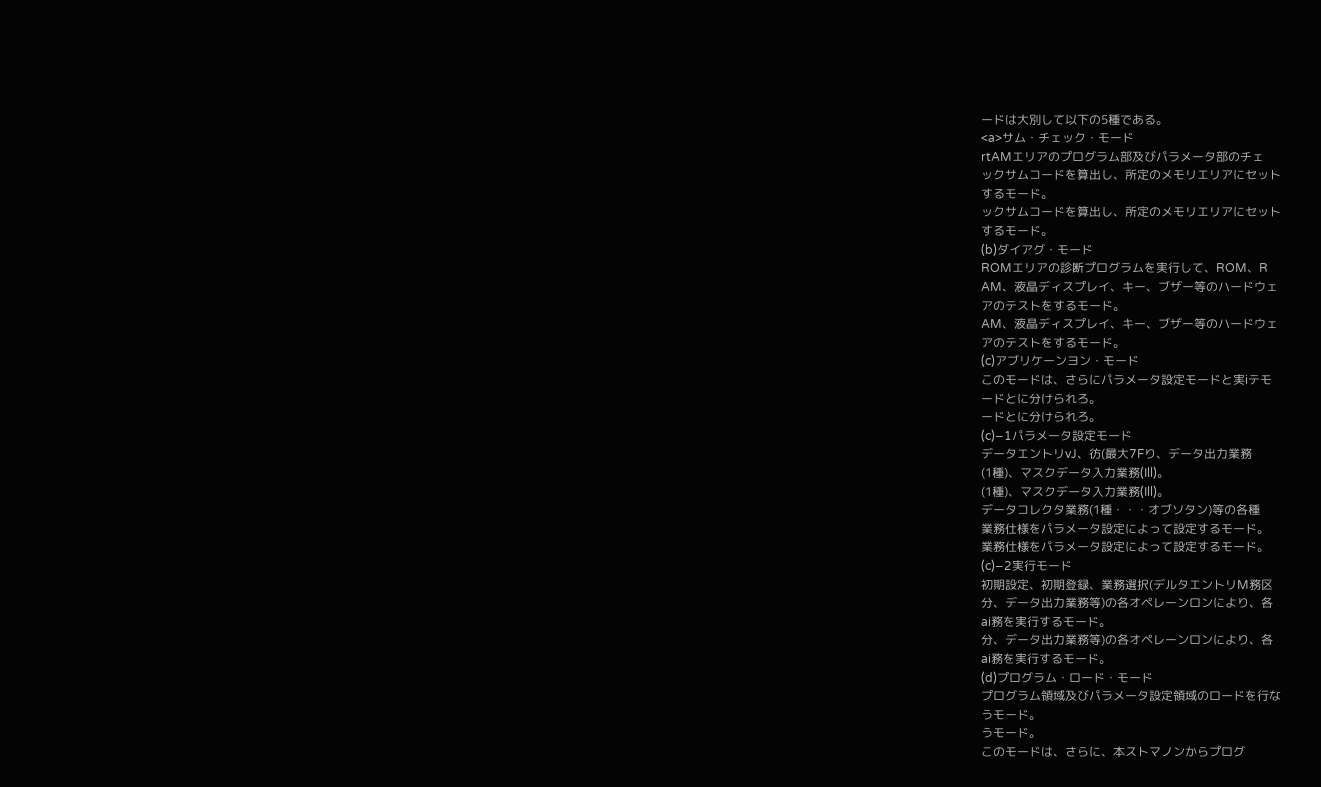ードは大別して以下の5種である。
<a>サム・チェック・モード
rtAMエリアのプログラム部及びパラメータ部のチェ
ックサムコードを算出し、所定のメモリエリアにセット
するモード。
ックサムコードを算出し、所定のメモリエリアにセット
するモード。
(b)ダイアグ・モード
ROMエリアの診断プログラムを実行して、ROM、R
AM、液晶ディスプレイ、キー、ブザー等のハードウェ
アのテストをするモード。
AM、液晶ディスプレイ、キー、ブザー等のハードウェ
アのテストをするモード。
(c)アブリケーンヨン・モード
このモードは、さらにパラメータ設定モードと実iテモ
ードとに分けられろ。
ードとに分けられろ。
(c)−1パラメータ設定モード
データエントリvJ、彷(最大7Fり、データ出力業務
(1種)、マスクデータ入力業務(Ill)。
(1種)、マスクデータ入力業務(Ill)。
データコレクタ業務(1種・・・オブソタン)等の各種
業務仕様をパラメータ設定によって設定するモード。
業務仕様をパラメータ設定によって設定するモード。
(c)−2実行モード
初期設定、初期登録、業務選択(デルタエントリM務区
分、データ出力業務等)の各オペレーンロンにより、各
ai務を実行するモード。
分、データ出力業務等)の各オペレーンロンにより、各
ai務を実行するモード。
(d)プログラム・ロード・モード
プログラム領域及びパラメータ設定領域のロードを行な
うモード。
うモード。
このモードは、さらに、本ストマノンからプログ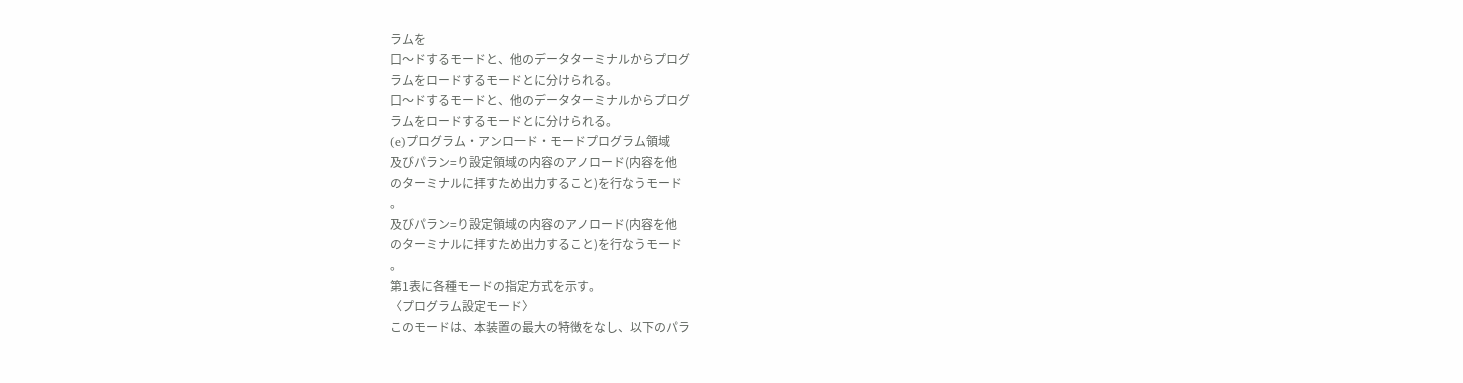ラムを
口〜ドするモードと、他のデータターミナルからプログ
ラムをロードするモードとに分けられる。
口〜ドするモードと、他のデータターミナルからプログ
ラムをロードするモードとに分けられる。
(e)プログラム・アンロ一ド・モードプログラム領域
及びパラン=り設定領域の内容のアノロード(内容を他
のターミナルに拝すため出力すること)を行なうモード
。
及びパラン=り設定領域の内容のアノロード(内容を他
のターミナルに拝すため出力すること)を行なうモード
。
第1表に各種モードの指定方式を示す。
〈プログラム設定モード〉
このモードは、本装置の最大の特徴をなし、以下のパラ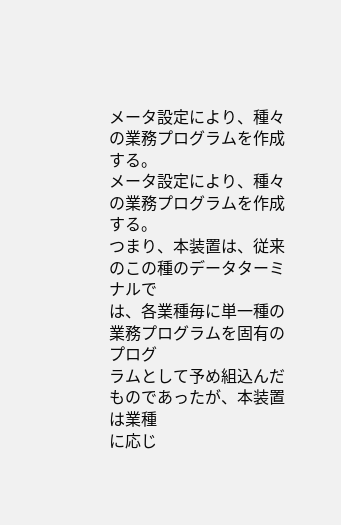メータ設定により、種々の業務プログラムを作成する。
メータ設定により、種々の業務プログラムを作成する。
つまり、本装置は、従来のこの種のデータターミナルで
は、各業種毎に単一種の業務プログラムを固有のプログ
ラムとして予め組込んだものであったが、本装置は業種
に応じ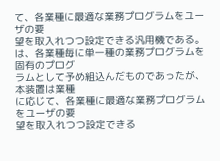て、各業種に最適な業務プログラムをユーザの要
望を取入れつつ設定できる汎用機である。
は、各業種毎に単一種の業務プログラムを固有のプログ
ラムとして予め組込んだものであったが、本装置は業種
に応じて、各業種に最適な業務プログラムをユーザの要
望を取入れつつ設定できる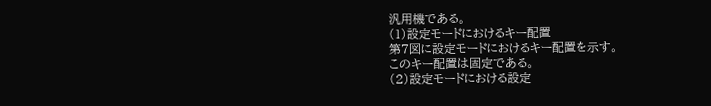汎用機である。
(1)設定モードにおけるキー配置
第7図に設定モードにおけるキー配置を示す。
このキー配置は固定である。
(2)設定モードにおける設定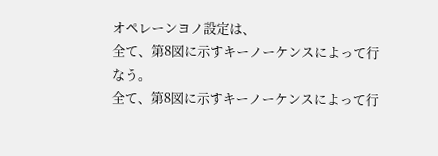オペレーンヨノ設定は、
全て、第8図に示すキーノーケンスによって行なう。
全て、第8図に示すキーノーケンスによって行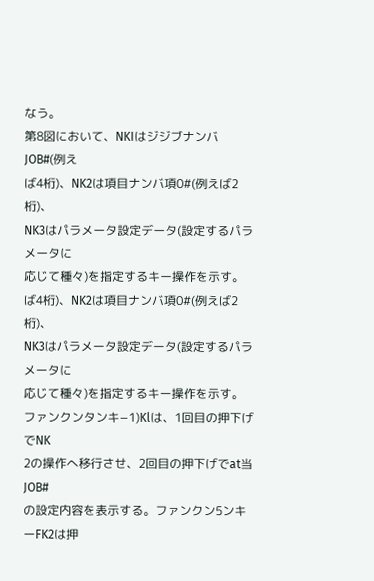なう。
第8図において、NKIはジジブナンバJOB#(例え
ば4桁)、NK2は項目ナンバ項0#(例えば2桁)、
NK3はパラメータ設定データ(設定するパラメータに
応じて種々)を指定するキー操作を示す。
ば4桁)、NK2は項目ナンバ項0#(例えば2桁)、
NK3はパラメータ設定データ(設定するパラメータに
応じて種々)を指定するキー操作を示す。
ファンクンタンキ−1)Klは、1回目の押下げでNK
2の操作へ移行させ、2回目の押下げでat当JOB#
の設定内容を表示する。ファンクン5ンキーFK2は押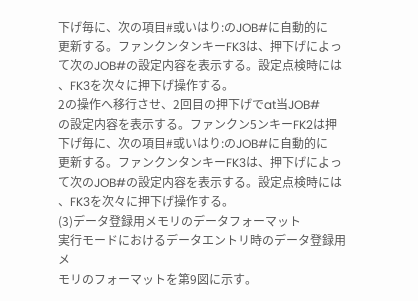下げ毎に、次の項目#或いはり:のJOB#に自動的に
更新する。ファンクンタンキーFK3は、押下げによっ
て次のJOB#の設定内容を表示する。設定点検時には
、FK3を次々に押下げ操作する。
2の操作へ移行させ、2回目の押下げでat当JOB#
の設定内容を表示する。ファンクン5ンキーFK2は押
下げ毎に、次の項目#或いはり:のJOB#に自動的に
更新する。ファンクンタンキーFK3は、押下げによっ
て次のJOB#の設定内容を表示する。設定点検時には
、FK3を次々に押下げ操作する。
(3)データ登録用メモリのデータフォーマット
実行モードにおけるデータエントリ時のデータ登録用メ
モリのフォーマットを第9図に示す。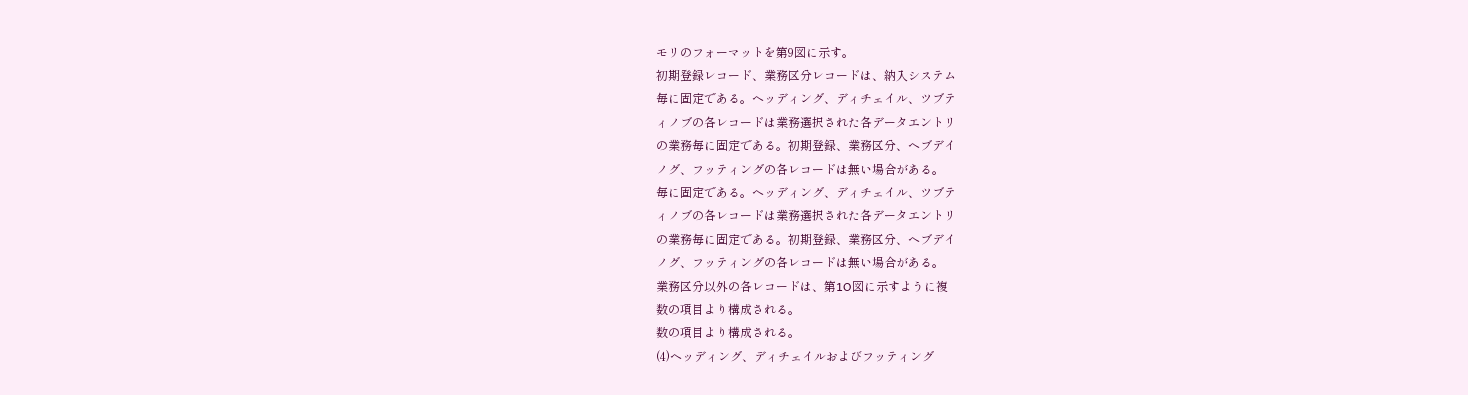モリのフォーマットを第9図に示す。
初期登録レコード、業務区分レコードは、納入システム
毎に固定である。ヘッディング、ディチェイル、ツブテ
ィノブの各レコードは業務選択された各データエントリ
の業務毎に固定である。初期登録、業務区分、ヘブデイ
ノグ、フッティングの各レコードは無い場合がある。
毎に固定である。ヘッディング、ディチェイル、ツブテ
ィノブの各レコードは業務選択された各データエントリ
の業務毎に固定である。初期登録、業務区分、ヘブデイ
ノグ、フッティングの各レコードは無い場合がある。
業務区分以外の各レコードは、第1O図に示すように複
数の項目より構成される。
数の項目より構成される。
(4)ヘッディング、ディチェイルおよびフッティング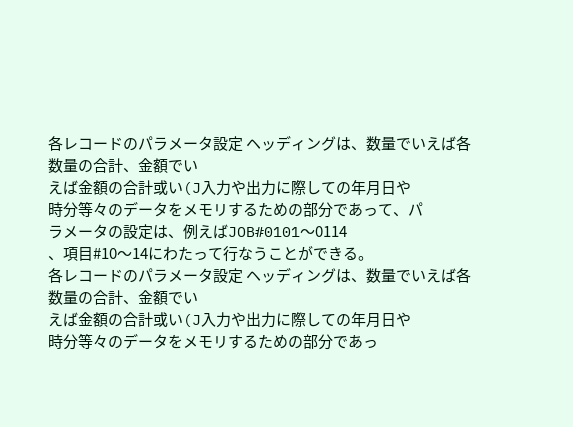各レコードのパラメータ設定 ヘッディングは、数量でいえば各数量の合計、金額でい
えば金額の合計或い(J入力や出力に際しての年月日や
時分等々のデータをメモリするための部分であって、パ
ラメータの設定は、例えばJOB#0101〜0114
、項目#10〜14にわたって行なうことができる。
各レコードのパラメータ設定 ヘッディングは、数量でいえば各数量の合計、金額でい
えば金額の合計或い(J入力や出力に際しての年月日や
時分等々のデータをメモリするための部分であっ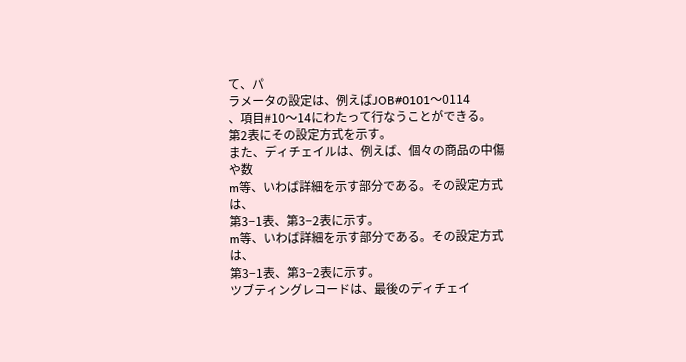て、パ
ラメータの設定は、例えばJOB#0101〜0114
、項目#10〜14にわたって行なうことができる。
第2表にその設定方式を示す。
また、ディチェイルは、例えば、個々の商品の中傷や数
m等、いわば詳細を示す部分である。その設定方式は、
第3−1表、第3−2表に示す。
m等、いわば詳細を示す部分である。その設定方式は、
第3−1表、第3−2表に示す。
ツブティングレコードは、最後のディチェイ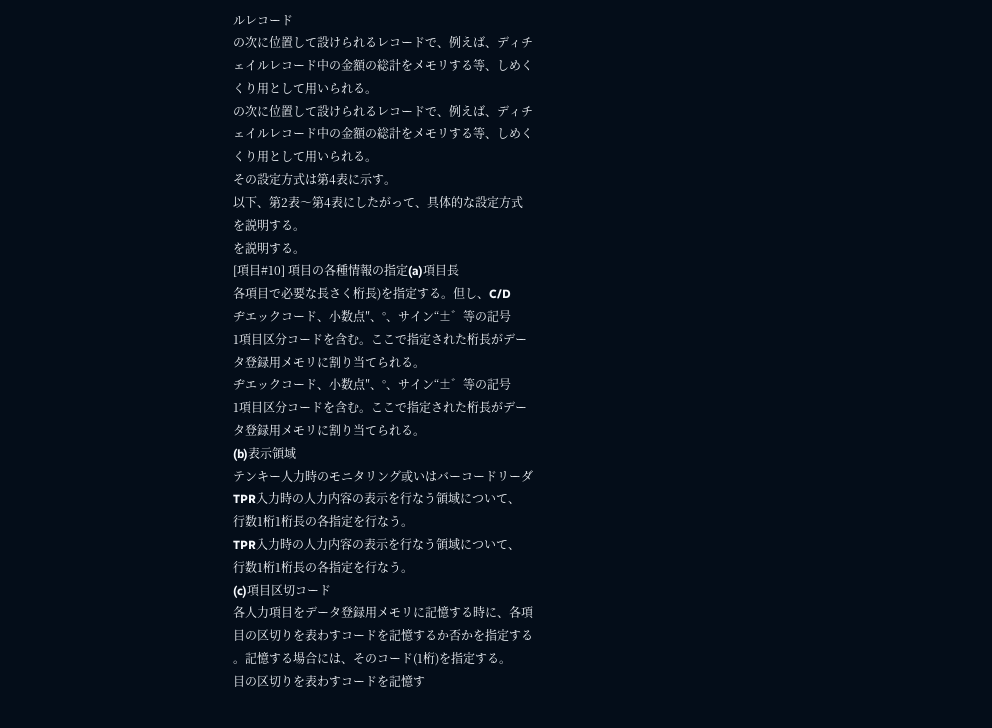ルレコード
の次に位置して設けられるレコードで、例えば、ディチ
ェイルレコード中の金額の総計をメモリする等、しめく
くり用として用いられる。
の次に位置して設けられるレコードで、例えば、ディチ
ェイルレコード中の金額の総計をメモリする等、しめく
くり用として用いられる。
その設定方式は第4表に示す。
以下、第2表〜第4表にしたがって、具体的な設定方式
を説明する。
を説明する。
[項目#10] 項目の各種情報の指定(a)項目長
各項目で必要な長さく桁長)を指定する。但し、C/D
ヂエックコード、小数点″、°、サイン“±゛等の記号
1項目区分コードを含む。ここで指定された桁長がデー
タ登録用メモリに割り当てられる。
ヂエックコード、小数点″、°、サイン“±゛等の記号
1項目区分コードを含む。ここで指定された桁長がデー
タ登録用メモリに割り当てられる。
(b)表示領域
テンキー人力時のモニタリング或いはバーコードリーダ
TPR入力時の人力内容の表示を行なう領域について、
行数1桁1桁長の各指定を行なう。
TPR入力時の人力内容の表示を行なう領域について、
行数1桁1桁長の各指定を行なう。
(c)項目区切コード
各人力項目をデータ登録用メモリに記憶する時に、各項
目の区切りを表わすコードを記憶するか否かを指定する
。記憶する場合には、そのコード(1桁)を指定する。
目の区切りを表わすコードを記憶す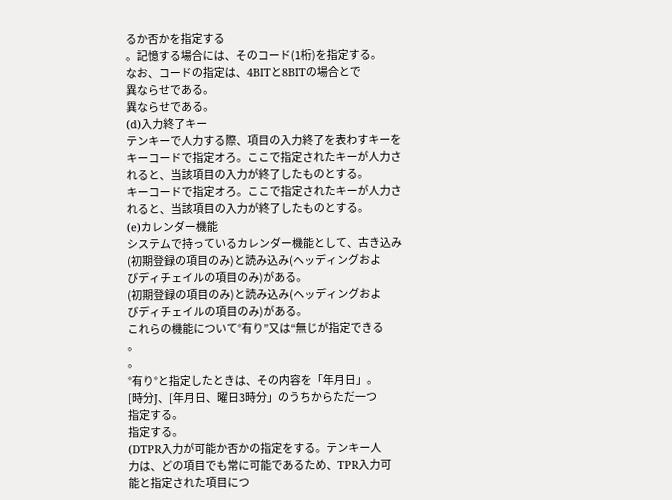るか否かを指定する
。記憶する場合には、そのコード(1桁)を指定する。
なお、コードの指定は、4BITと8BITの場合とで
異ならせである。
異ならせである。
(d)入力終了キー
テンキーで人力する際、項目の入力終了を表わすキーを
キーコードで指定オろ。ここで指定されたキーが人力さ
れると、当該項目の入力が終了したものとする。
キーコードで指定オろ。ここで指定されたキーが人力さ
れると、当該項目の入力が終了したものとする。
(e)カレンダー機能
システムで持っているカレンダー機能として、古き込み
(初期登録の項目のみ)と読み込み(ヘッディングおよ
びディチェイルの項目のみ)がある。
(初期登録の項目のみ)と読み込み(ヘッディングおよ
びディチェイルの項目のみ)がある。
これらの機能について°有り”又は“無じが指定できる
。
。
°有り°と指定したときは、その内容を「年月日」。
[時分J、[年月日、曜日3時分」のうちからただ一つ
指定する。
指定する。
(DTPR入力が可能か否かの指定をする。テンキー人
力は、どの項目でも常に可能であるため、TPR入力可
能と指定された項目につ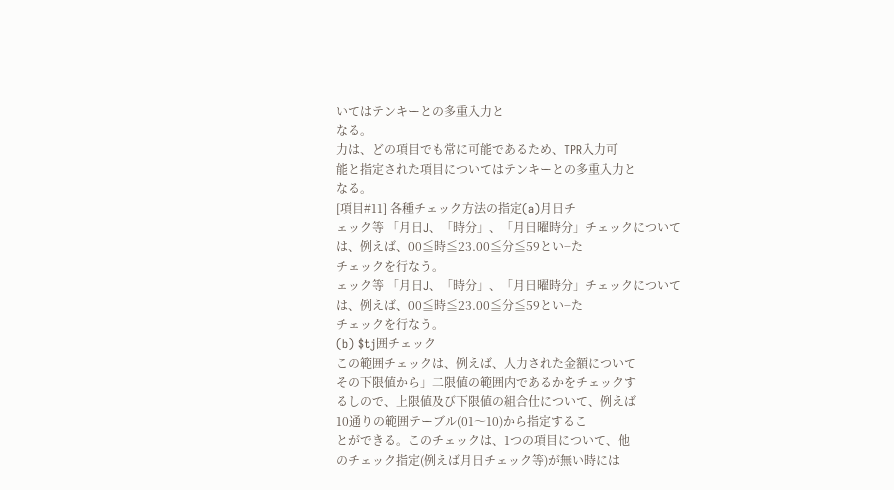いてはテンキーとの多重入力と
なる。
力は、どの項目でも常に可能であるため、TPR入力可
能と指定された項目についてはテンキーとの多重入力と
なる。
[項目#11] 各種チェック方法の指定(a)月日チ
ェック等 「月日J、「時分」、「月日曜時分」チェックについて
は、例えば、00≦時≦23.00≦分≦59とい−た
チェックを行なう。
ェック等 「月日J、「時分」、「月日曜時分」チェックについて
は、例えば、00≦時≦23.00≦分≦59とい−た
チェックを行なう。
(b) $tj囲チェック
この範囲チェックは、例えば、人力された金額について
その下限値から」二限値の範囲内であるかをチェックす
るしので、上限値及び下限値の組合仕について、例えば
10通りの範囲テーブル(01〜10)から指定するこ
とができる。このチェックは、1つの項目について、他
のチェック指定(例えば月日チェック等)が無い時には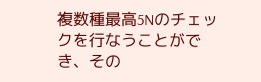複数種最高5Nのチェックを行なうことができ、その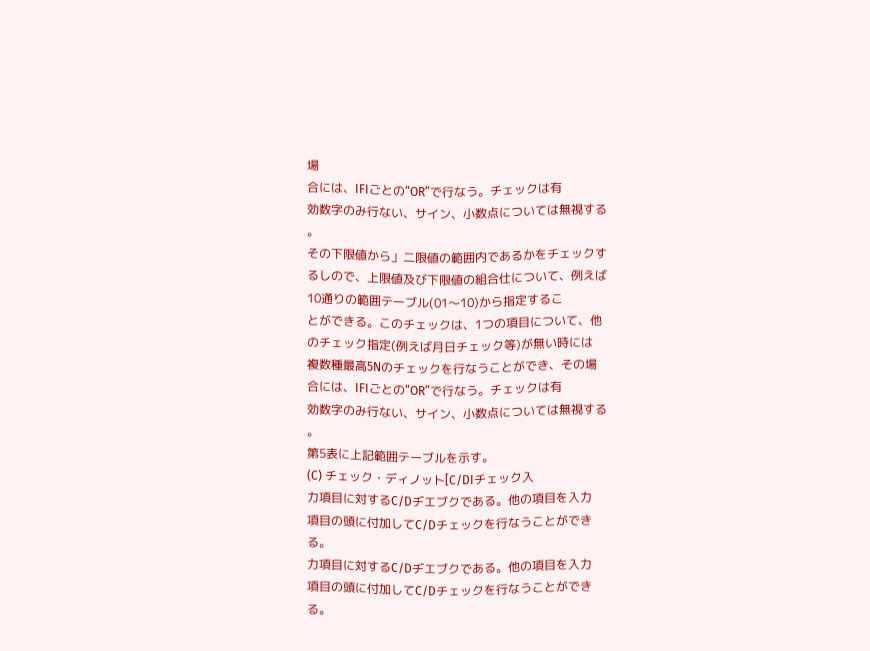場
合には、IFIごとの“OR”で行なう。チェックは有
効数字のみ行ない、サイン、小数点については無視する
。
その下限値から」二限値の範囲内であるかをチェックす
るしので、上限値及び下限値の組合仕について、例えば
10通りの範囲テーブル(01〜10)から指定するこ
とができる。このチェックは、1つの項目について、他
のチェック指定(例えば月日チェック等)が無い時には
複数種最高5Nのチェックを行なうことができ、その場
合には、IFIごとの“OR”で行なう。チェックは有
効数字のみ行ない、サイン、小数点については無視する
。
第5表に上記範囲テーブルを示す。
(C) チェック・ディノット[C/DIチェック入
力項目に対するC/Dヂエブクである。他の項目を入力
項目の頭に付加してC/Dチェックを行なうことができ
る。
力項目に対するC/Dヂエブクである。他の項目を入力
項目の頭に付加してC/Dチェックを行なうことができ
る。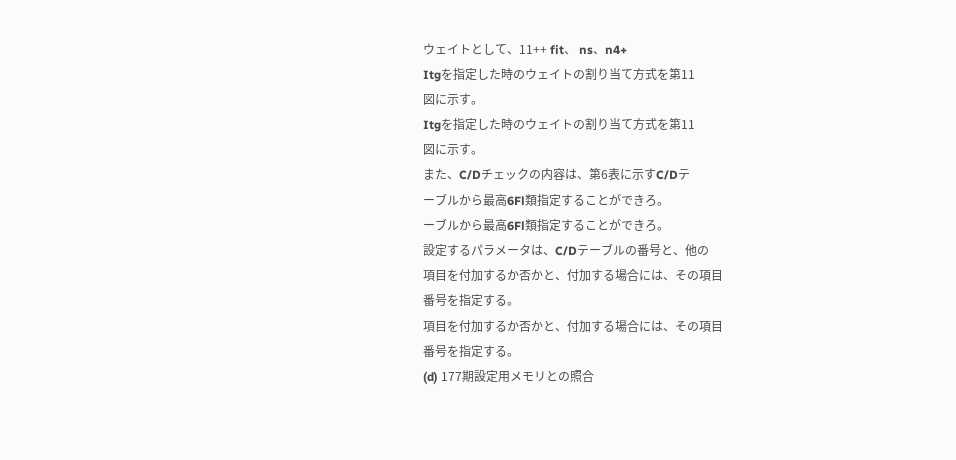ウェイトとして、11++ fit、 ns、n4+
Itgを指定した時のウェイトの割り当て方式を第11
図に示す。
Itgを指定した時のウェイトの割り当て方式を第11
図に示す。
また、C/Dチェックの内容は、第6表に示すC/Dテ
ーブルから最高6Fl類指定することができろ。
ーブルから最高6Fl類指定することができろ。
設定するパラメータは、C/Dテーブルの番号と、他の
項目を付加するか否かと、付加する場合には、その項目
番号を指定する。
項目を付加するか否かと、付加する場合には、その項目
番号を指定する。
(d) 177期設定用メモリとの照合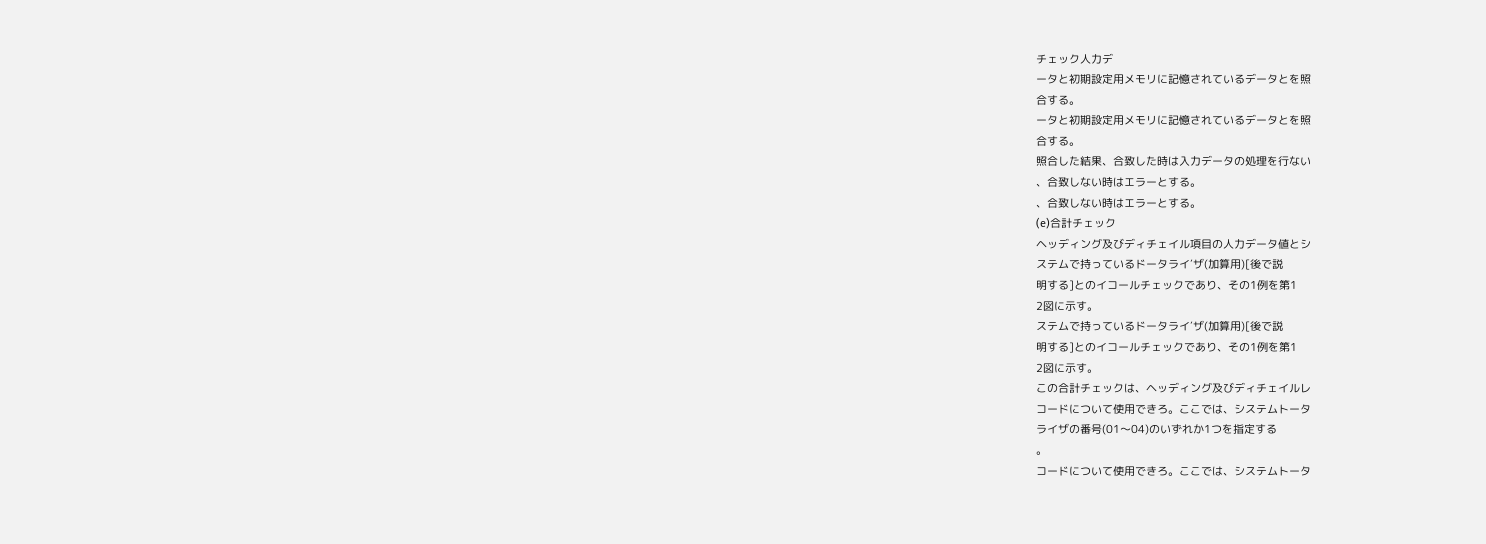チェック人力デ
ータと初期設定用メモリに記憶されているデータとを照
合する。
ータと初期設定用メモリに記憶されているデータとを照
合する。
照合した結果、合致した時は入力データの処理を行ない
、合致しない時はエラーとする。
、合致しない時はエラーとする。
(e)合計チェック
ヘッディング及びディチェイル項目の人力データ値とシ
ステムで持っているドータライ′ザ(加算用)[後で説
明する]とのイコールチェックであり、その1例を第1
2図に示す。
ステムで持っているドータライ′ザ(加算用)[後で説
明する]とのイコールチェックであり、その1例を第1
2図に示す。
この合計チェックは、ヘッディング及びディチェイルレ
コードについて使用できろ。ここでは、システムトータ
ライザの番号(01〜04)のいずれか1つを指定する
。
コードについて使用できろ。ここでは、システムトータ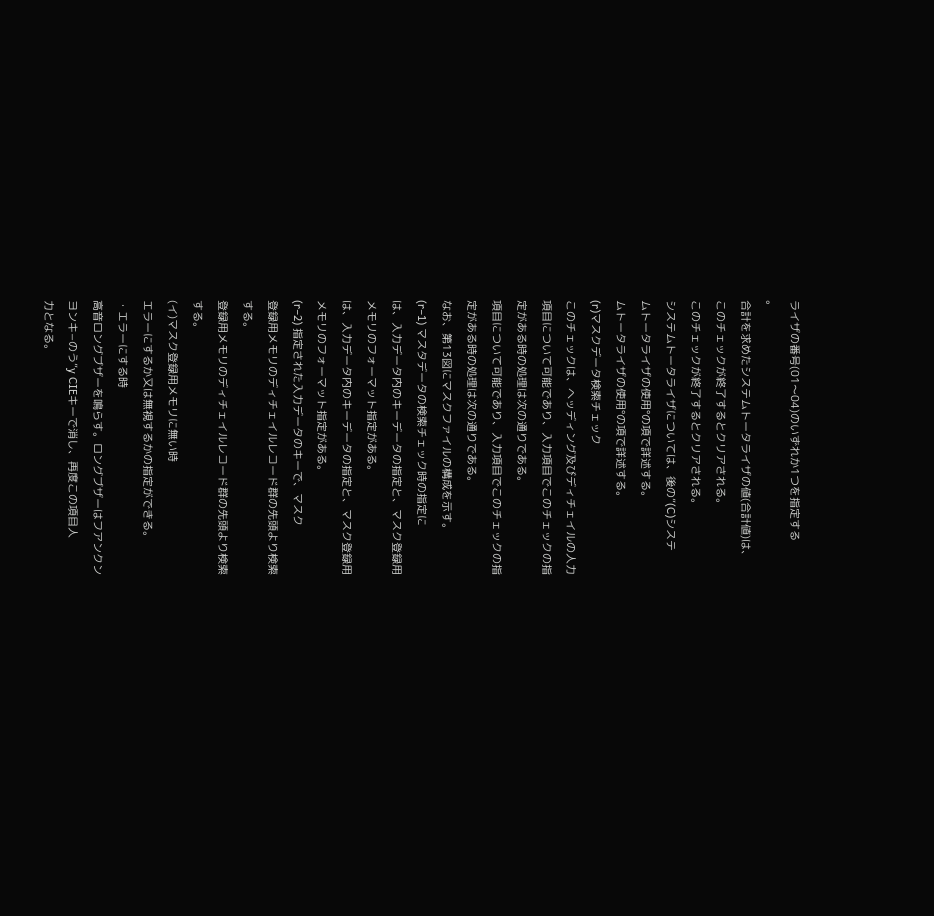ライザの番号(01〜04)のいずれか1つを指定する
。
合計を求めたシステムトータライザの値(合計値)は、
このチェックが終了するとクリアされる。
このチェックが終了するとクリアされる。
システムトータライザについては、後の”(C)システ
ムトータライザの使用°の項で詳述する。
ムトータライザの使用°の項で詳述する。
(r)マスクデータ検索チェック
このチェックは、ヘッディング及びディチェイルの人力
項目について可能であり、入力項目でこのチェックの指
定がある時の処理は次の通りである。
項目について可能であり、入力項目でこのチェックの指
定がある時の処理は次の通りである。
なお、第13図にマスクファイルの構成を示す。
(r−1) マスタデータの検索チェック時の指定に
は、入力データ内のキーデータの指定と、マスク登録用
メモリのフォーマット指定がある。
は、入力データ内のキーデータの指定と、マスク登録用
メモリのフォーマット指定がある。
(r−2) 指定された入力データのキーで、マスク
登録用メモリのディチェイルレコード群の先頭より検索
する。
登録用メモリのディチェイルレコード群の先頭より検索
する。
(イ)マスク登録用メモリに無い時
エラーにするか又は無視するかの指定ができる。
・エラーにする時
高音ロングブザーを鳴らす。ロングブザーはフアンクン
ヨンキ−のう”y CIEキーで消し、再度この項目人
力となる。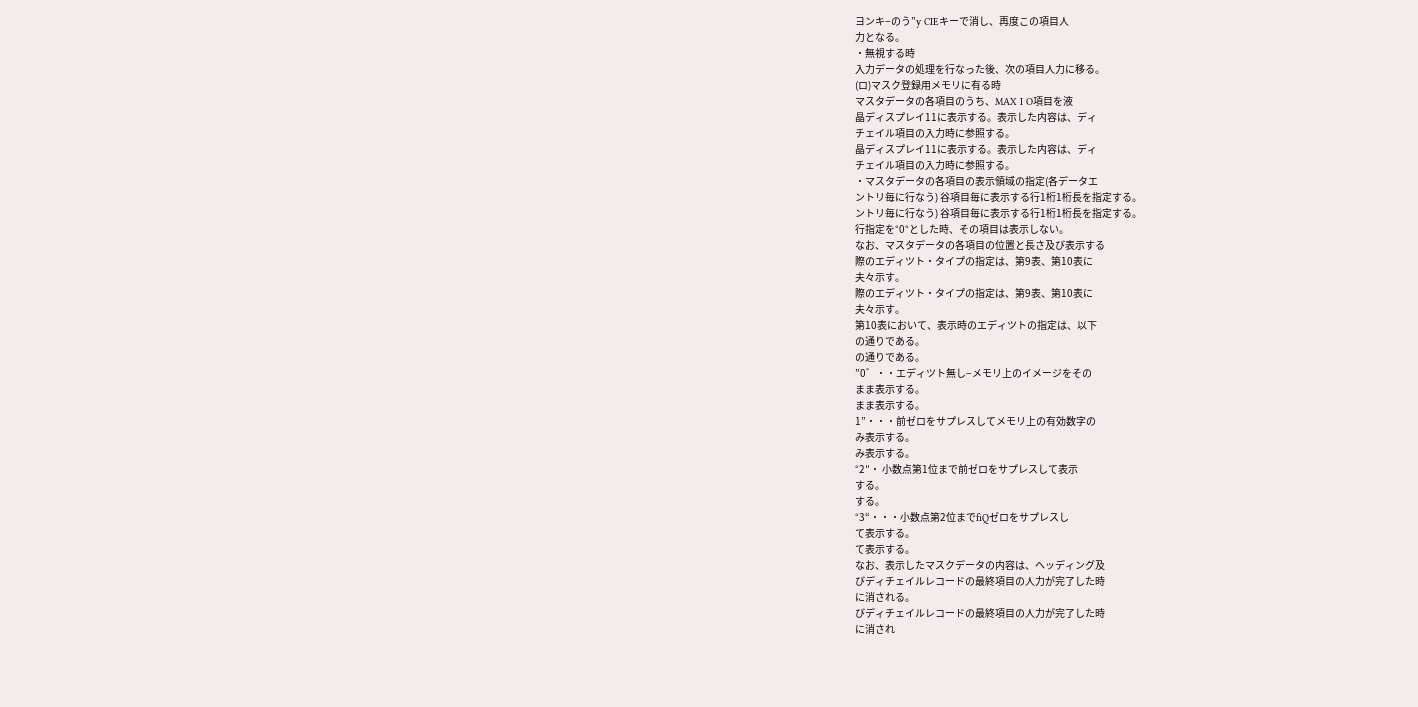ヨンキ−のう”y CIEキーで消し、再度この項目人
力となる。
・無視する時
入力データの処理を行なった後、次の項目人力に移る。
(ロ)マスク登録用メモリに有る時
マスタデータの各項目のうち、MAX I O項目を液
晶ディスプレイ11に表示する。表示した内容は、ディ
チェイル項目の入力時に参照する。
晶ディスプレイ11に表示する。表示した内容は、ディ
チェイル項目の入力時に参照する。
・マスタデータの各項目の表示領域の指定(各データエ
ントリ毎に行なう) 谷項目毎に表示する行1桁1桁長を指定する。
ントリ毎に行なう) 谷項目毎に表示する行1桁1桁長を指定する。
行指定を°0°とした時、その項目は表示しない。
なお、マスタデータの各項目の位置と長さ及び表示する
際のエディツト・タイプの指定は、第9表、第10表に
夫々示す。
際のエディツト・タイプの指定は、第9表、第10表に
夫々示す。
第10表において、表示時のエディツトの指定は、以下
の通りである。
の通りである。
”0゛・・エディツト無し−メモリ上のイメージをその
まま表示する。
まま表示する。
1”・・・前ゼロをサプレスしてメモリ上の有効数字の
み表示する。
み表示する。
°2″・ 小数点第1位まで前ゼロをサプレスして表示
する。
する。
°3“・・・小数点第2位までfiQゼロをサプレスし
て表示する。
て表示する。
なお、表示したマスクデータの内容は、ヘッディング及
びディチェイルレコードの最終項目の人力が完了した時
に消される。
びディチェイルレコードの最終項目の人力が完了した時
に消され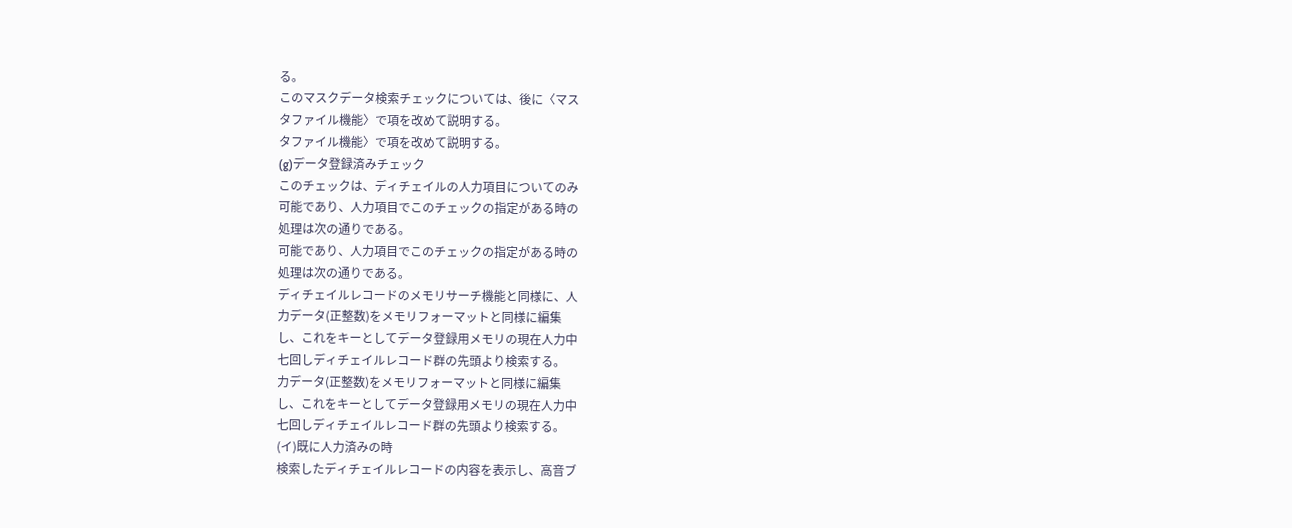る。
このマスクデータ検索チェックについては、後に〈マス
タファイル機能〉で項を改めて説明する。
タファイル機能〉で項を改めて説明する。
(g)データ登録済みチェック
このチェックは、ディチェイルの人力項目についてのみ
可能であり、人力項目でこのチェックの指定がある時の
処理は次の通りである。
可能であり、人力項目でこのチェックの指定がある時の
処理は次の通りである。
ディチェイルレコードのメモリサーチ機能と同様に、人
力データ(正整数)をメモリフォーマットと同様に編集
し、これをキーとしてデータ登録用メモリの現在人力中
七回しディチェイルレコード群の先頭より検索する。
力データ(正整数)をメモリフォーマットと同様に編集
し、これをキーとしてデータ登録用メモリの現在人力中
七回しディチェイルレコード群の先頭より検索する。
(イ)既に人力済みの時
検索したディチェイルレコードの内容を表示し、高音ブ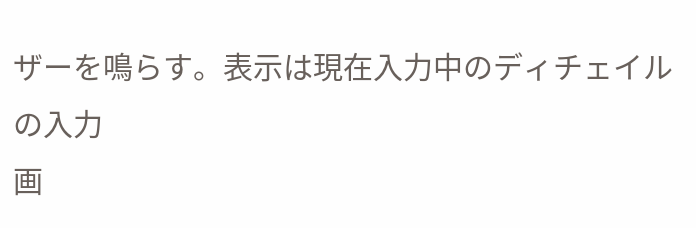ザーを鳴らす。表示は現在入力中のディチェイルの入力
画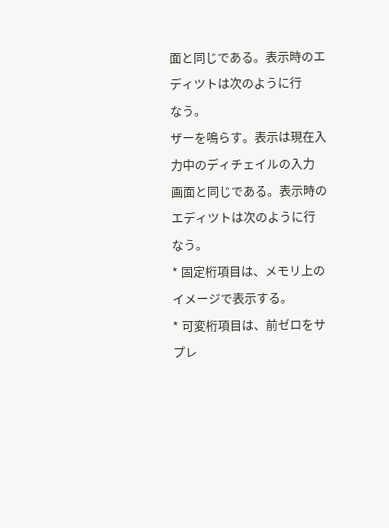面と同じである。表示時のエディツトは次のように行
なう。
ザーを鳴らす。表示は現在入力中のディチェイルの入力
画面と同じである。表示時のエディツトは次のように行
なう。
* 固定桁項目は、メモリ上のイメージで表示する。
* 可変桁項目は、前ゼロをサプレ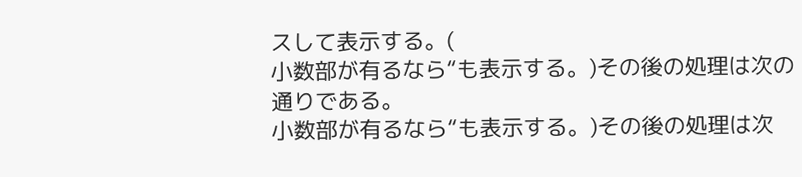スして表示する。(
小数部が有るなら“も表示する。)その後の処理は次の
通りである。
小数部が有るなら“も表示する。)その後の処理は次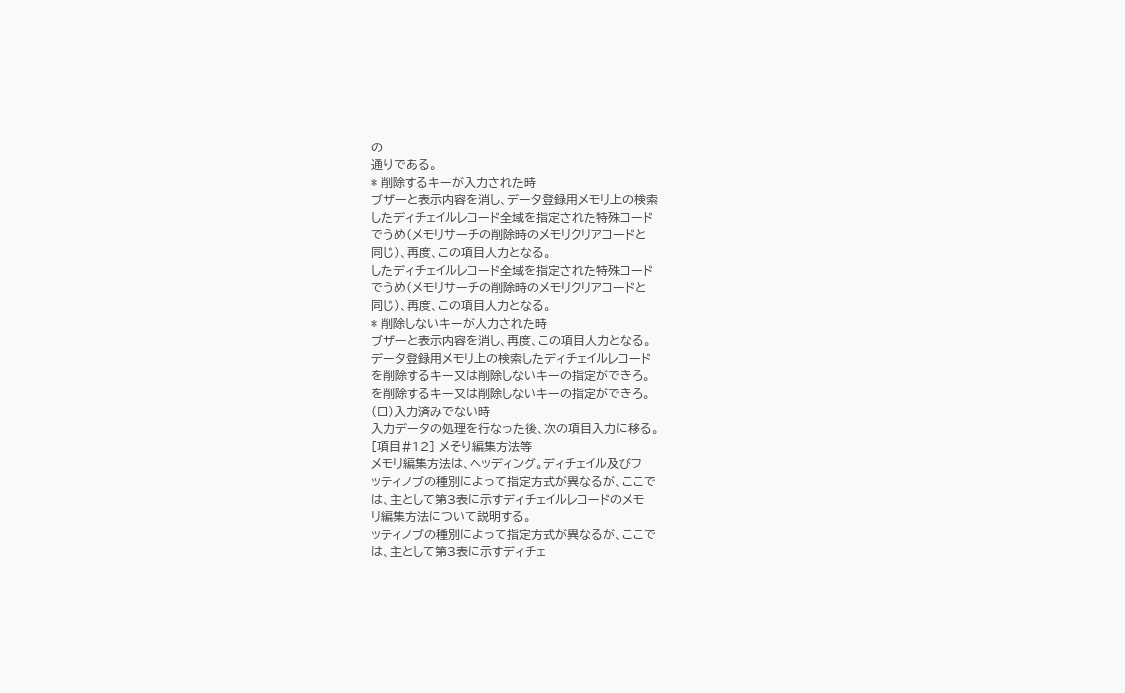の
通りである。
* 削除するキーが入力された時
ブザーと表示内容を消し、データ登録用メモリ上の検索
したディチェイルレコード全域を指定された特殊コード
でうめ(メモリサーチの削除時のメモリクリアコードと
同じ)、再度、この項目人力となる。
したディチェイルレコード全域を指定された特殊コード
でうめ(メモリサーチの削除時のメモリクリアコードと
同じ)、再度、この項目人力となる。
* 削除しないキーが人力された時
ブザーと表示内容を消し、再度、この項目人力となる。
データ登録用メモリ上の検索したディチェイルレコード
を削除するキー又は削除しないキーの指定ができろ。
を削除するキー又は削除しないキーの指定ができろ。
(ロ)入力済みでない時
入力データの処理を行なった後、次の項目入力に移る。
[項目#12] メそり編集方法等
メモリ編集方法は、ヘッディング。ディチェイル及びフ
ッティノブの種別によって指定方式が異なるが、ここで
は、主として第3表に示すディチェイルレコードのメモ
リ編集方法について説明する。
ッティノブの種別によって指定方式が異なるが、ここで
は、主として第3表に示すディチェ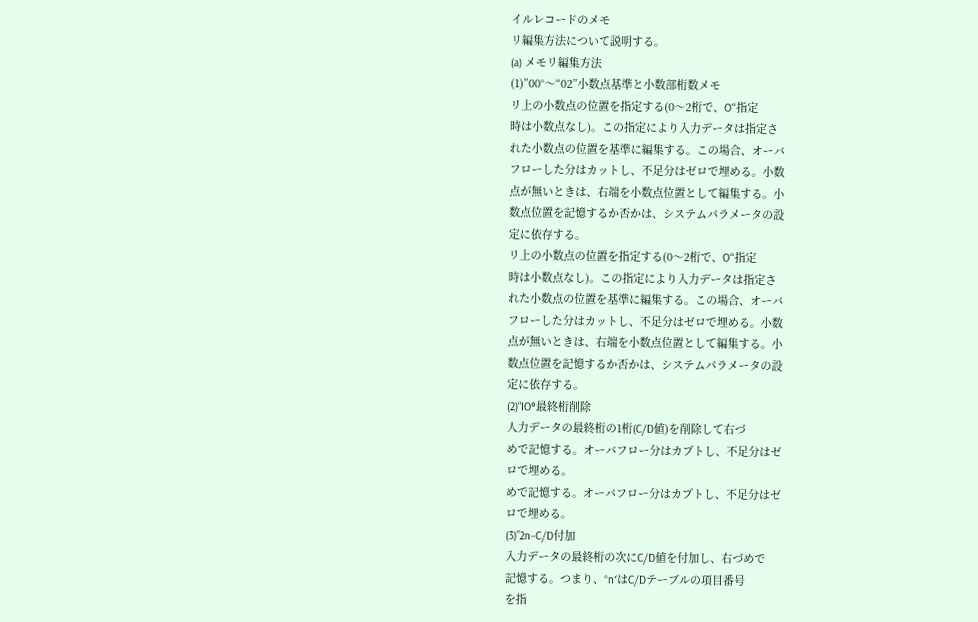イルレコードのメモ
リ編集方法について説明する。
(a) メモリ編集方法
(1)”00°〜“02”小数点基準と小数部桁数メモ
リ上の小数点の位置を指定する(0〜2桁で、O“指定
時は小数点なし)。この指定により入力データは指定さ
れた小数点の位置を基準に編集する。この場合、オーバ
フローした分はカットし、不足分はゼロで埋める。小数
点が無いときは、右端を小数点位置として編集する。小
数点位置を記憶するか否かは、システムパラメータの設
定に依存する。
リ上の小数点の位置を指定する(0〜2桁で、O“指定
時は小数点なし)。この指定により入力データは指定さ
れた小数点の位置を基準に編集する。この場合、オーバ
フローした分はカットし、不足分はゼロで埋める。小数
点が無いときは、右端を小数点位置として編集する。小
数点位置を記憶するか否かは、システムパラメータの設
定に依存する。
(2)“IO°最終桁削除
人力データの最終桁の1桁(C/D値)を削除して右づ
めで記憶する。オーバフロー分はカプトし、不足分はゼ
ロで埋める。
めで記憶する。オーバフロー分はカプトし、不足分はゼ
ロで埋める。
(3)”2n−C/D付加
入力データの最終桁の次にC/D値を付加し、右づめで
記憶する。つまり、°n′はC/Dテーブルの項目番号
を指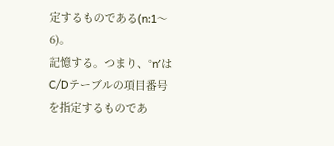定するものである(n:1〜6)。
記憶する。つまり、°n′はC/Dテーブルの項目番号
を指定するものであ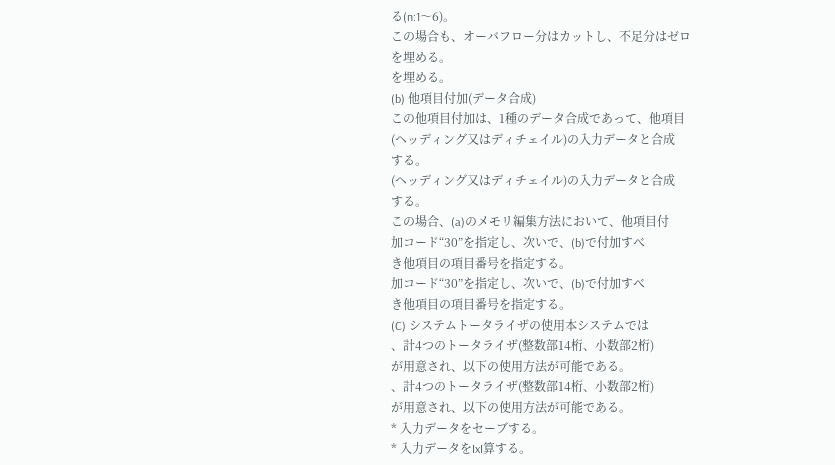る(n:1〜6)。
この場合も、オーバフロー分はカットし、不足分はゼロ
を埋める。
を埋める。
(b) 他項目付加(データ合成)
この他項目付加は、1種のデータ合成であって、他項目
(ヘッディング又はディチェイル)の入力データと合成
する。
(ヘッディング又はディチェイル)の入力データと合成
する。
この場合、(a)のメモリ編集方法において、他項目付
加コード“30”を指定し、次いで、(b)で付加すべ
き他項目の項目番号を指定する。
加コード“30”を指定し、次いで、(b)で付加すべ
き他項目の項目番号を指定する。
(C) システムトータライザの使用本システムでは
、計4つのトータライザ(整数部14桁、小数部2桁)
が用意され、以下の使用方法が可能である。
、計4つのトータライザ(整数部14桁、小数部2桁)
が用意され、以下の使用方法が可能である。
* 入力データをセーブする。
* 入力データをIxI算する。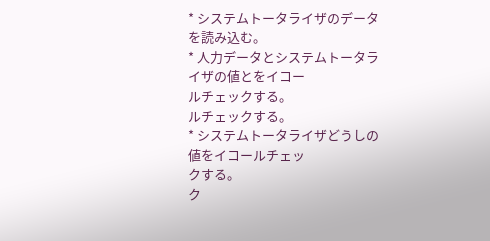* システムトータライザのデータを読み込む。
* 人力データとシステムトータライザの値とをイコー
ルチェックする。
ルチェックする。
* システムトータライザどうしの値をイコールチェッ
クする。
ク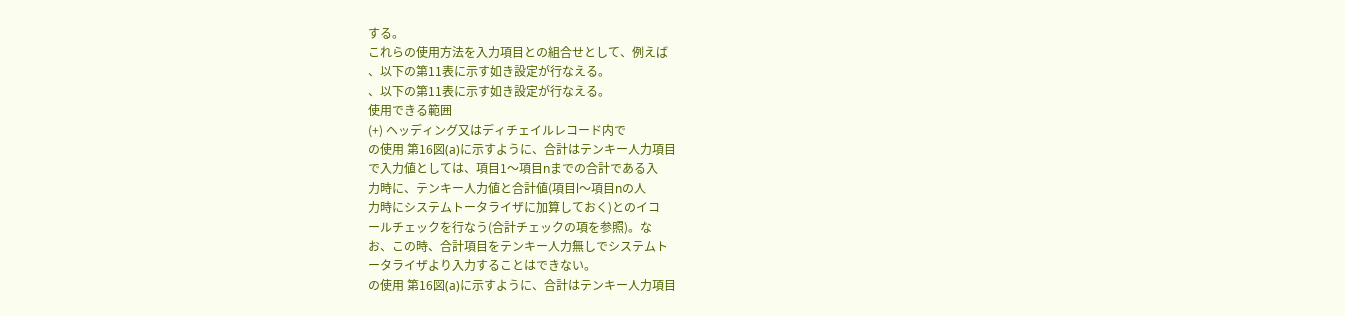する。
これらの使用方法を入力項目との組合せとして、例えば
、以下の第11表に示す如き設定が行なえる。
、以下の第11表に示す如き設定が行なえる。
使用できる範囲
(+) ヘッディング又はディチェイルレコード内で
の使用 第16図(a)に示すように、合計はテンキー人力項目
で入力値としては、項目1〜項目nまでの合計である入
力時に、テンキー人力値と合計値(項目l〜項目nの人
力時にシステムトータライザに加算しておく)とのイコ
ールチェックを行なう(合計チェックの項を参照)。な
お、この時、合計項目をテンキー人力無しでシステムト
ータライザより入力することはできない。
の使用 第16図(a)に示すように、合計はテンキー人力項目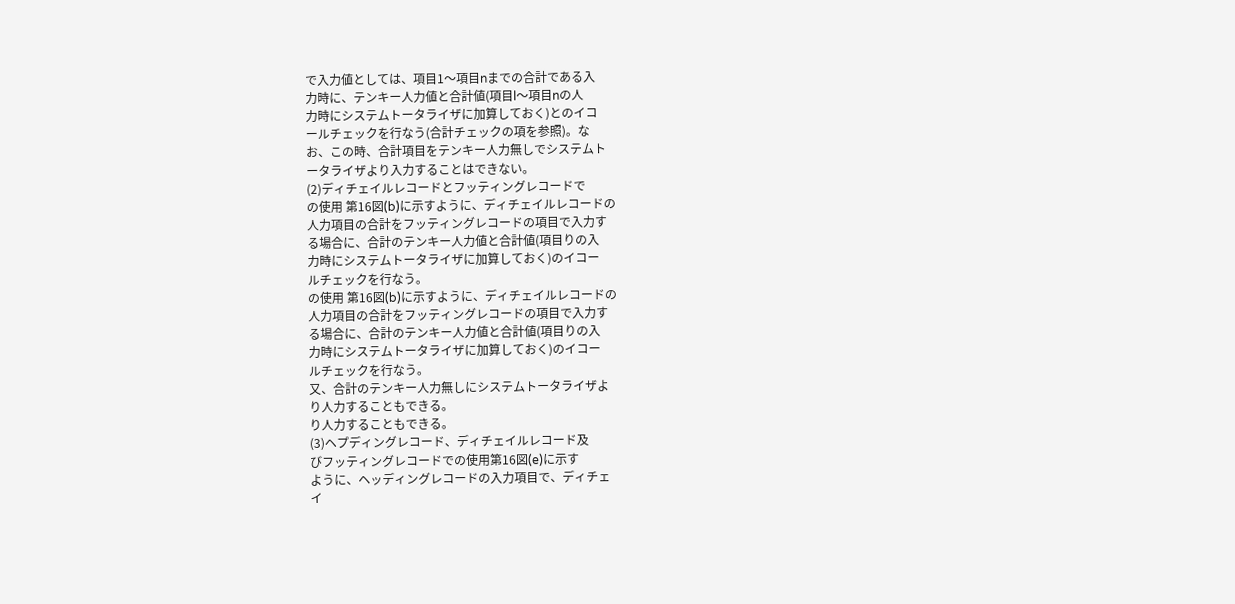で入力値としては、項目1〜項目nまでの合計である入
力時に、テンキー人力値と合計値(項目l〜項目nの人
力時にシステムトータライザに加算しておく)とのイコ
ールチェックを行なう(合計チェックの項を参照)。な
お、この時、合計項目をテンキー人力無しでシステムト
ータライザより入力することはできない。
(2)ディチェイルレコードとフッティングレコードで
の使用 第16図(b)に示すように、ディチェイルレコードの
人力項目の合計をフッティングレコードの項目で入力す
る場合に、合計のテンキー人力値と合計値(項目りの入
力時にシステムトータライザに加算しておく)のイコー
ルチェックを行なう。
の使用 第16図(b)に示すように、ディチェイルレコードの
人力項目の合計をフッティングレコードの項目で入力す
る場合に、合計のテンキー人力値と合計値(項目りの入
力時にシステムトータライザに加算しておく)のイコー
ルチェックを行なう。
又、合計のテンキー人力無しにシステムトータライザよ
り人力することもできる。
り人力することもできる。
(3)ヘプディングレコード、ディチェイルレコード及
びフッティングレコードでの使用第16図(e)に示す
ように、ヘッディングレコードの入力項目で、ディチェ
イ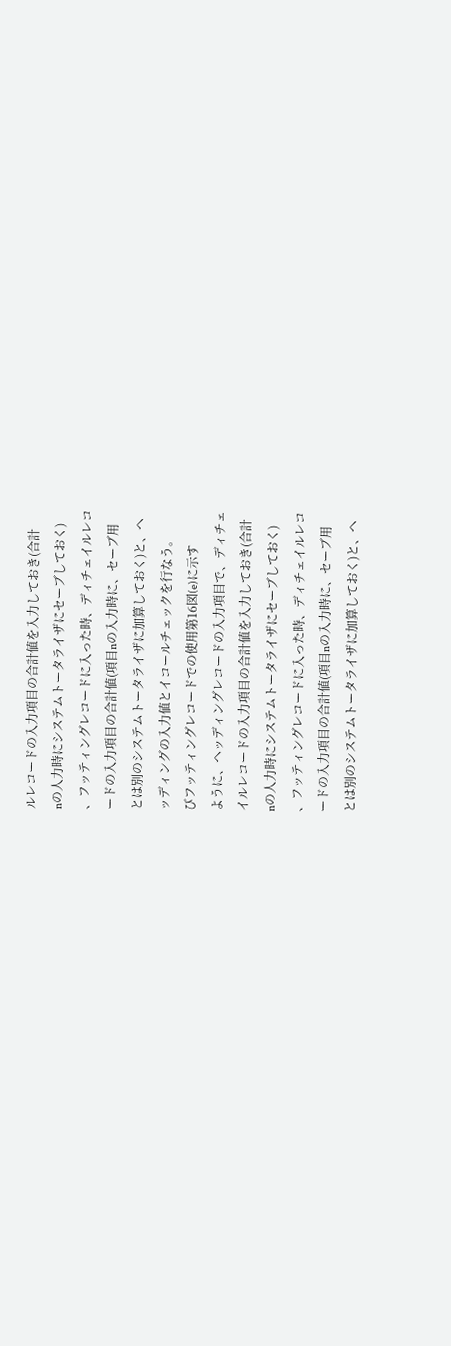ルレコードの入力項目の合計値を入力しておき(合計
nの人力時にシステムトータライザにセーブしておく)
、フッティングレコードに入った時、ディチェイルレコ
ードの入力項目の合計値(項目nの入力時に、セーブ用
とは別のシステムトータライザに加算しておく)と、ヘ
ッディングの入力値とイコールチェックを行なう。
びフッティングレコードでの使用第16図(e)に示す
ように、ヘッディングレコードの入力項目で、ディチェ
イルレコードの入力項目の合計値を入力しておき(合計
nの人力時にシステムトータライザにセーブしておく)
、フッティングレコードに入った時、ディチェイルレコ
ードの入力項目の合計値(項目nの入力時に、セーブ用
とは別のシステムトータライザに加算しておく)と、ヘ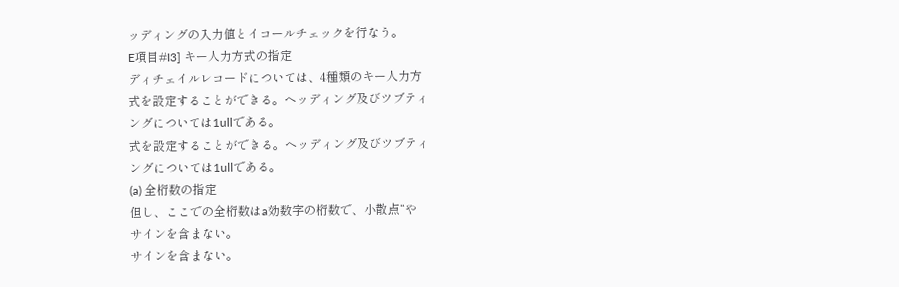ッディングの入力値とイコールチェックを行なう。
E項目#I3] キー人力方式の指定
ディチェイルレコードについては、4種類のキー人力方
式を設定することができる。ヘッディング及びツブティ
ングについては1ullである。
式を設定することができる。ヘッディング及びツブティ
ングについては1ullである。
(a) 全桁数の指定
但し、ここでの全桁数はa効数字の桁数で、小散点“や
サインを含まない。
サインを含まない。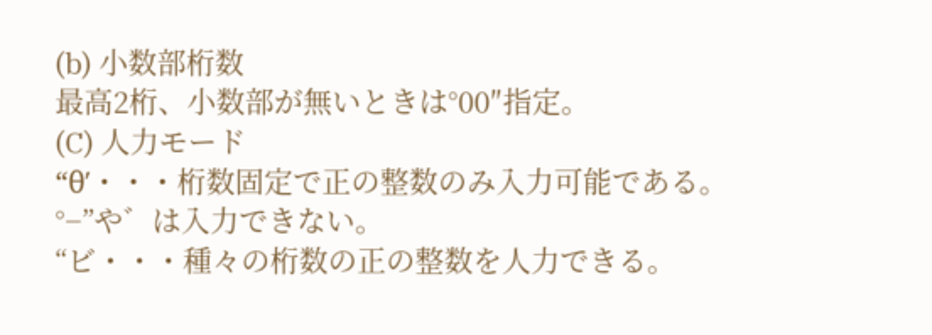(b) 小数部桁数
最高2桁、小数部が無いときは°00″指定。
(C) 人力モード
“θ′・・・桁数固定で正の整数のみ入力可能である。
°−”や゛は入力できない。
“ビ・・・種々の桁数の正の整数を人力できる。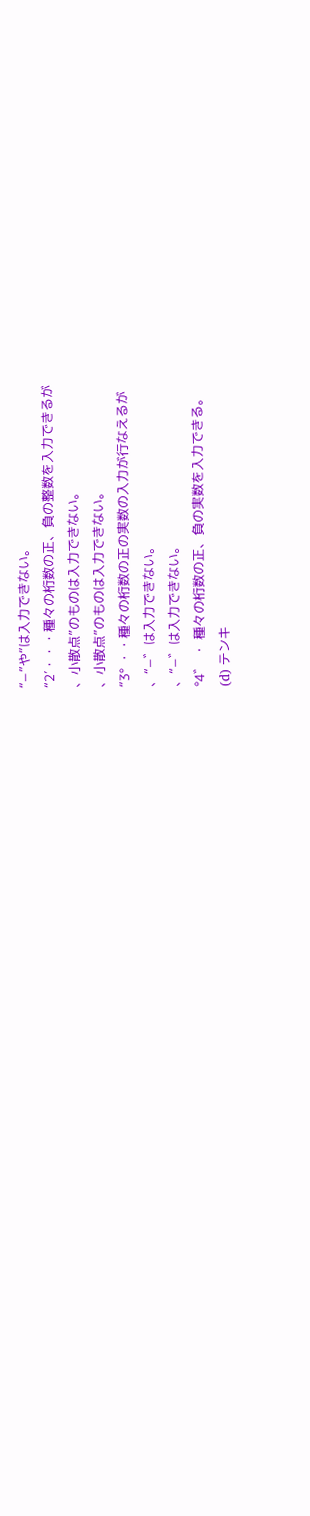“−”や“は入力できない。
“2′・・・種々の桁数の正、負の整数を入力できるが
、小散点”のものは入力できない。
、小散点”のものは入力できない。
“3° ・・種々の桁数の正の実数の入力が行なえるが
、“−゛は入力できない。
、“−゛は入力できない。
°4゛ ・ 種々の桁数の正、負の実数を入力できる。
(d) テンキ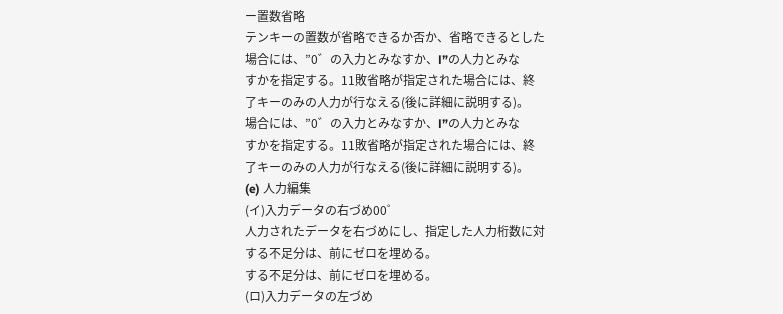ー置数省略
テンキーの置数が省略できるか否か、省略できるとした
場合には、”0゛の入力とみなすか、l”の人力とみな
すかを指定する。11敗省略が指定された場合には、終
了キーのみの人力が行なえる(後に詳細に説明する)。
場合には、”0゛の入力とみなすか、l”の人力とみな
すかを指定する。11敗省略が指定された場合には、終
了キーのみの人力が行なえる(後に詳細に説明する)。
(e) 人力編集
(イ)入力データの右づめ00゜
人力されたデータを右づめにし、指定した人力桁数に対
する不足分は、前にゼロを埋める。
する不足分は、前にゼロを埋める。
(ロ)入力データの左づめ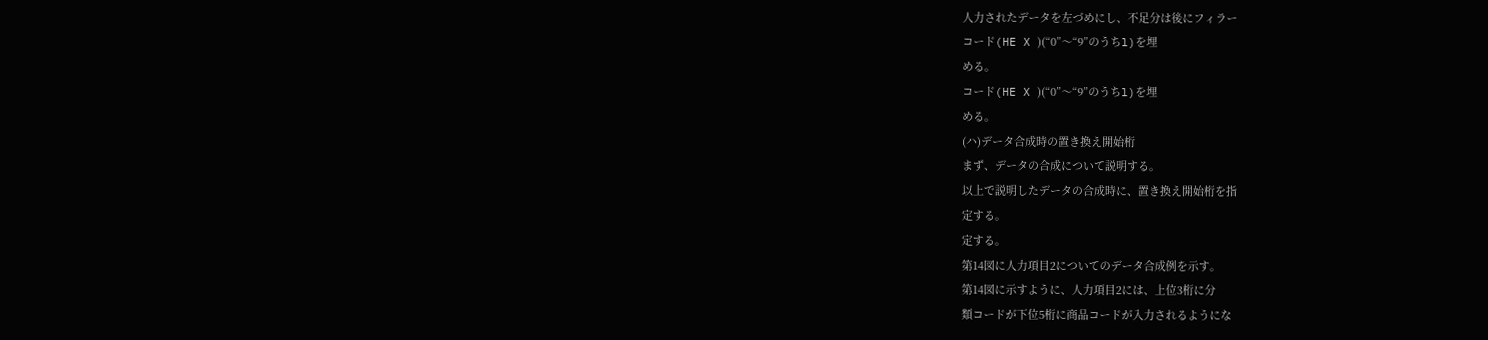人力されたデータを左づめにし、不足分は後にフィラー
コード(HE X )(“0”〜“9”のうちl)を埋
める。
コード(HE X )(“0”〜“9”のうちl)を埋
める。
(ハ)データ合成時の置き換え開始桁
まず、データの合成について説明する。
以上で説明したデータの合成時に、置き換え開始桁を指
定する。
定する。
第14図に人力項目2についてのデータ合成例を示す。
第14図に示すように、人力項目2には、上位3桁に分
類コードが下位5桁に商品コードが入力されるようにな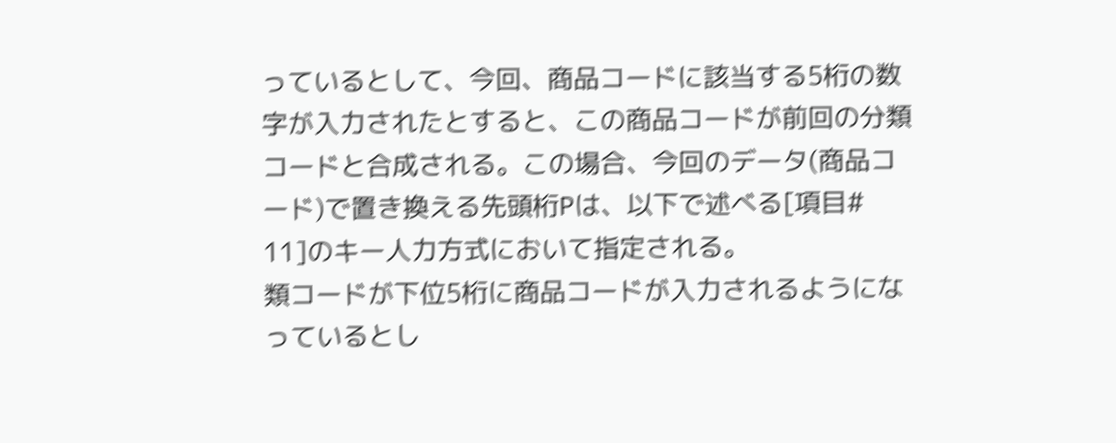っているとして、今回、商品コードに該当する5桁の数
字が入力されたとすると、この商品コードが前回の分類
コードと合成される。この場合、今回のデータ(商品コ
ード)で置き換える先頭桁Pは、以下で述べる[項目#
11]のキー人力方式において指定される。
類コードが下位5桁に商品コードが入力されるようにな
っているとし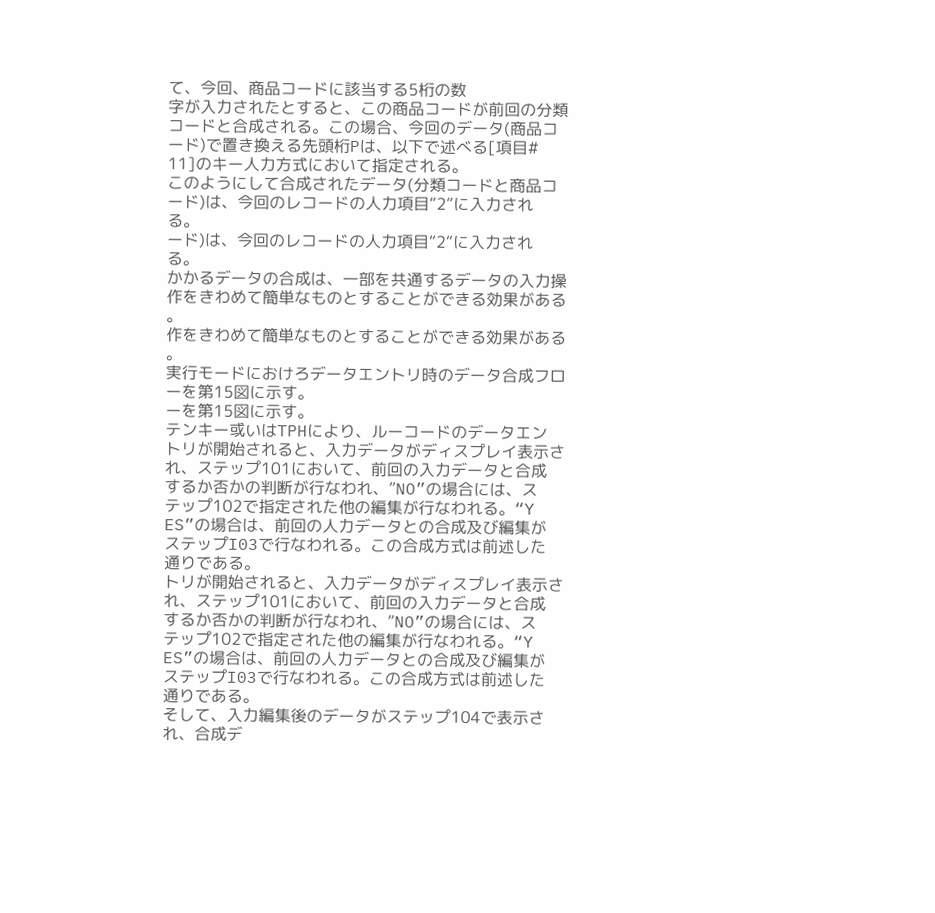て、今回、商品コードに該当する5桁の数
字が入力されたとすると、この商品コードが前回の分類
コードと合成される。この場合、今回のデータ(商品コ
ード)で置き換える先頭桁Pは、以下で述べる[項目#
11]のキー人力方式において指定される。
このようにして合成されたデータ(分類コードと商品コ
ード)は、今回のレコードの人力項目“2“に入力され
る。
ード)は、今回のレコードの人力項目“2“に入力され
る。
かかるデータの合成は、一部を共通するデータの入力操
作をきわめて簡単なものとすることができる効果がある
。
作をきわめて簡単なものとすることができる効果がある
。
実行モードにおけろデータエントリ時のデータ合成フロ
ーを第15図に示す。
ーを第15図に示す。
テンキー或いはTPHにより、ルーコードのデータエン
トリが開始されると、入力データがディスプレイ表示さ
れ、ステップ101において、前回の入力データと合成
するか否かの判断が行なわれ、”NO”の場合には、ス
テップ102で指定された他の編集が行なわれる。“Y
ES”の場合は、前回の人力データとの合成及び編集が
ステップI03で行なわれる。この合成方式は前述した
通りである。
トリが開始されると、入力データがディスプレイ表示さ
れ、ステップ101において、前回の入力データと合成
するか否かの判断が行なわれ、”NO”の場合には、ス
テップ102で指定された他の編集が行なわれる。“Y
ES”の場合は、前回の人力データとの合成及び編集が
ステップI03で行なわれる。この合成方式は前述した
通りである。
そして、入力編集後のデータがステップ104で表示さ
れ、合成デ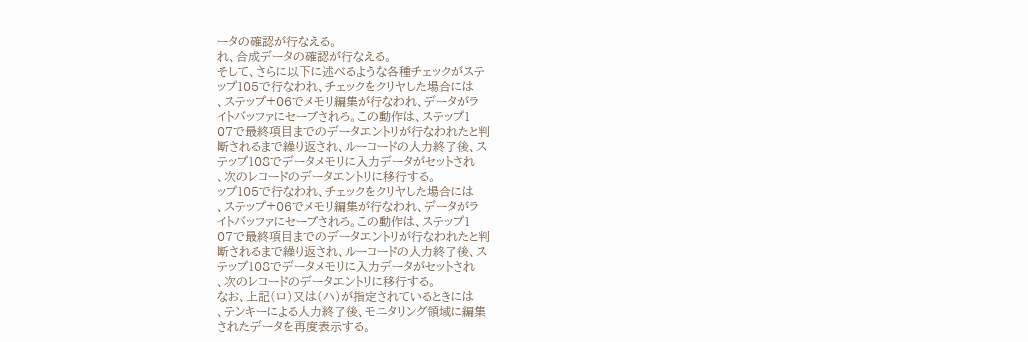ータの確認が行なえる。
れ、合成データの確認が行なえる。
そして、さらに以下に述べるような各種チェックがステ
ップ105で行なわれ、チェックをクリヤした場合には
、ステップ+06でメモリ編集が行なわれ、データがラ
イトバッファにセーブされろ。この動作は、ステップ1
07で最終項目までのデータエントリが行なわれたと判
断されるまで繰り返され、ルーコードの人力終了後、ス
テップ108でデータメモリに入力データがセットされ
、次のレコードのデータエントリに移行する。
ップ105で行なわれ、チェックをクリヤした場合には
、ステップ+06でメモリ編集が行なわれ、データがラ
イトバッファにセーブされろ。この動作は、ステップ1
07で最終項目までのデータエントリが行なわれたと判
断されるまで繰り返され、ルーコードの人力終了後、ス
テップ108でデータメモリに入力データがセットされ
、次のレコードのデータエントリに移行する。
なお、上記(ロ)又は(ハ)が指定されているときには
、テンキーによる人力終了後、モニタリング領域に編集
されたデータを再度表示する。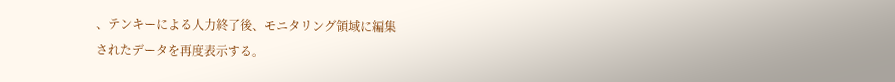、テンキーによる人力終了後、モニタリング領域に編集
されたデータを再度表示する。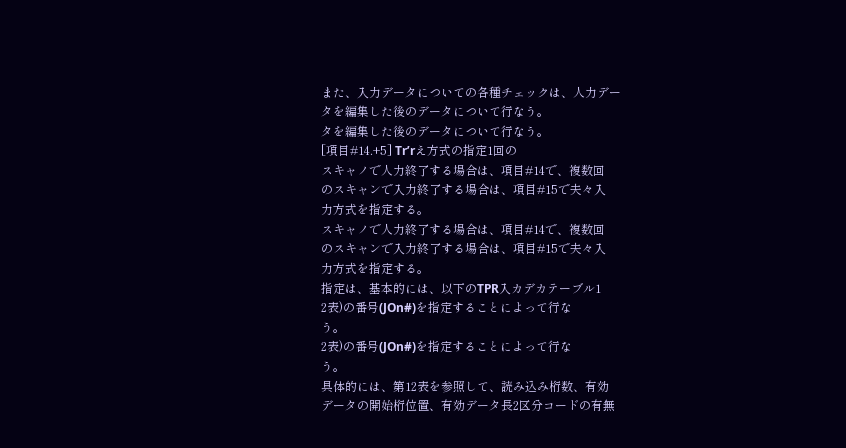また、入力データについての各種チェックは、人力デー
タを編集した後のデータについて行なう。
タを編集した後のデータについて行なう。
[項目#14.+5] Tr’rえ方式の指定1回の
スキャノで人力終了する場合は、項目#14で、複数回
のスキャンで入力終了する場合は、項目#15で夫々入
力方式を指定する。
スキャノで人力終了する場合は、項目#14で、複数回
のスキャンで入力終了する場合は、項目#15で夫々入
力方式を指定する。
指定は、基本的には、以下のTPR入カデカテーブル1
2表)の番号(JOn#)を指定することによって行な
う。
2表)の番号(JOn#)を指定することによって行な
う。
具体的には、第12表を参照して、読み込み桁数、有効
データの開始桁位置、有効データ長2区分コードの有無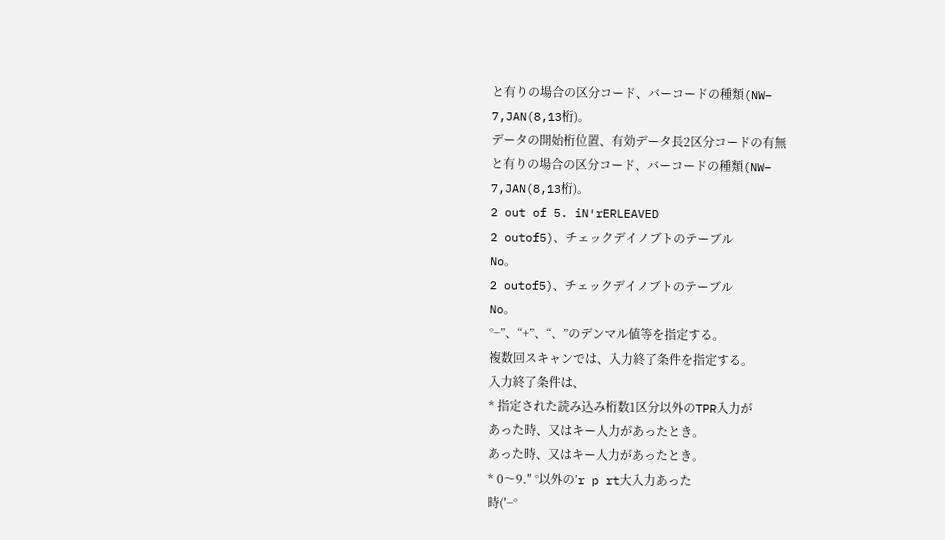と有りの場合の区分コード、バーコードの種類(NW−
7,JAN(8,13桁)。
データの開始桁位置、有効データ長2区分コードの有無
と有りの場合の区分コード、バーコードの種類(NW−
7,JAN(8,13桁)。
2 out of 5. iN′rERLEAVED
2 outof5)、チェックデイノブトのテーブル
No。
2 outof5)、チェックデイノブトのテーブル
No。
°−”、“+”、“、”のデンマル値等を指定する。
複数回スキャンでは、入力終了条件を指定する。
入力終了条件は、
* 指定された読み込み桁数1区分以外のTPR入力が
あった時、又はキー人力があったとき。
あった時、又はキー人力があったとき。
* 0〜9.″ °以外の’r p rt大入力あった
時(′−°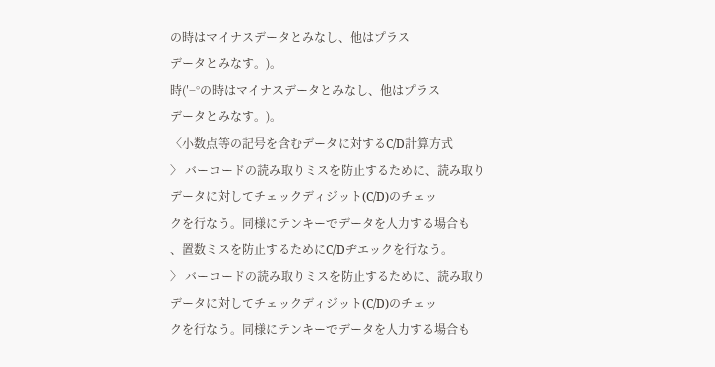の時はマイナスデータとみなし、他はプラス
データとみなす。)。
時(′−°の時はマイナスデータとみなし、他はプラス
データとみなす。)。
〈小数点等の記号を含むデータに対するC/D計算方式
〉 バーコードの読み取りミスを防止するために、読み取り
データに対してチェックディジット(C/D)のチェッ
クを行なう。同様にテンキーでデータを人力する場合も
、置数ミスを防止するためにC/Dヂエックを行なう。
〉 バーコードの読み取りミスを防止するために、読み取り
データに対してチェックディジット(C/D)のチェッ
クを行なう。同様にテンキーでデータを人力する場合も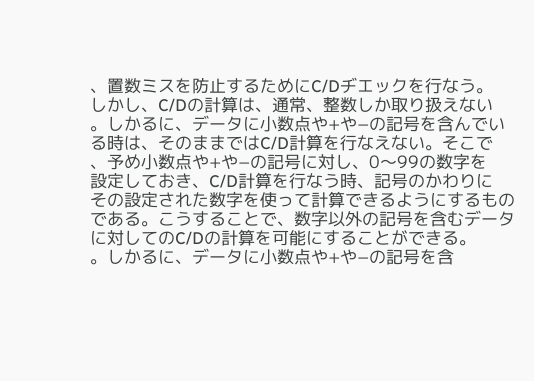、置数ミスを防止するためにC/Dヂエックを行なう。
しかし、C/Dの計算は、通常、整数しか取り扱えない
。しかるに、データに小数点や+や−の記号を含んでい
る時は、そのままではC/D計算を行なえない。そこで
、予め小数点や+や−の記号に対し、0〜99の数字を
設定しておき、C/D計算を行なう時、記号のかわりに
その設定された数字を使って計算できるようにするもの
である。こうすることで、数字以外の記号を含むデータ
に対してのC/Dの計算を可能にすることができる。
。しかるに、データに小数点や+や−の記号を含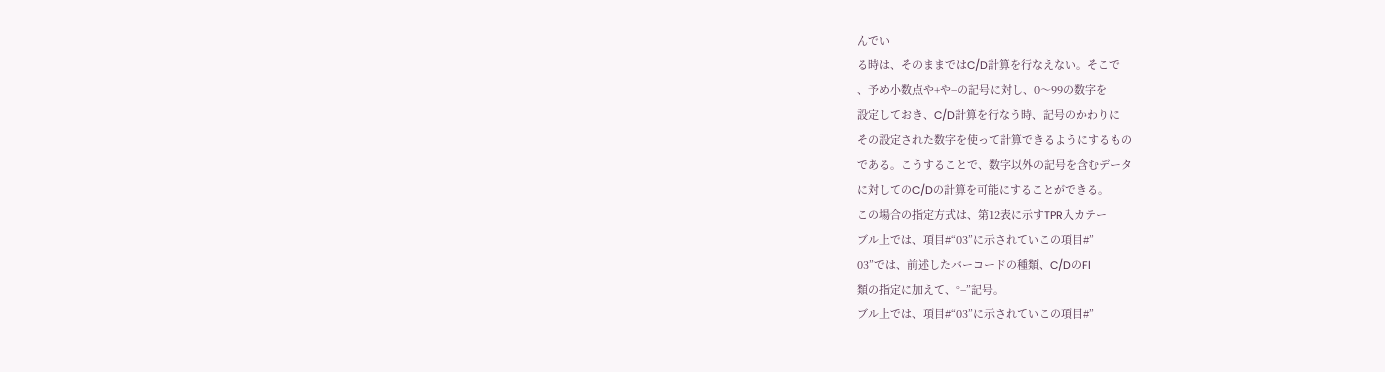んでい
る時は、そのままではC/D計算を行なえない。そこで
、予め小数点や+や−の記号に対し、0〜99の数字を
設定しておき、C/D計算を行なう時、記号のかわりに
その設定された数字を使って計算できるようにするもの
である。こうすることで、数字以外の記号を含むデータ
に対してのC/Dの計算を可能にすることができる。
この場合の指定方式は、第12表に示すTPR入カテー
ブル上では、項目#“03”に示されていこの項目#”
03”では、前述したバーコードの種類、C/DのFl
類の指定に加えて、°−”記号。
ブル上では、項目#“03”に示されていこの項目#”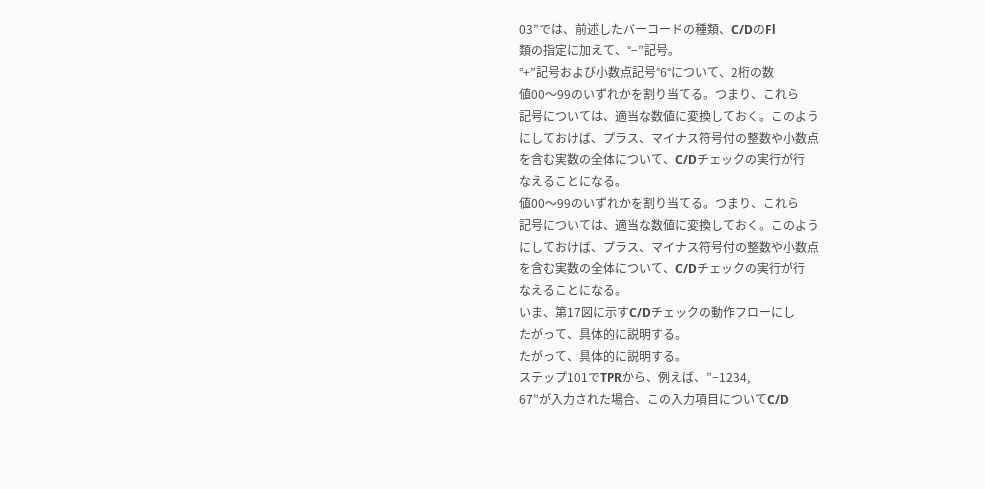03”では、前述したバーコードの種類、C/DのFl
類の指定に加えて、°−”記号。
°+”記号および小数点記号°6°について、2桁の数
値00〜99のいずれかを割り当てる。つまり、これら
記号については、適当な数値に変換しておく。このよう
にしておけば、プラス、マイナス符号付の整数や小数点
を含む実数の全体について、C/Dチェックの実行が行
なえることになる。
値00〜99のいずれかを割り当てる。つまり、これら
記号については、適当な数値に変換しておく。このよう
にしておけば、プラス、マイナス符号付の整数や小数点
を含む実数の全体について、C/Dチェックの実行が行
なえることになる。
いま、第17図に示すC/Dチェックの動作フローにし
たがって、具体的に説明する。
たがって、具体的に説明する。
ステップ101でTPRから、例えば、”−1234,
67”が入力された場合、この入力項目についてC/D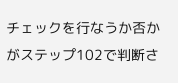チェックを行なうか否かがステップ102で判断さ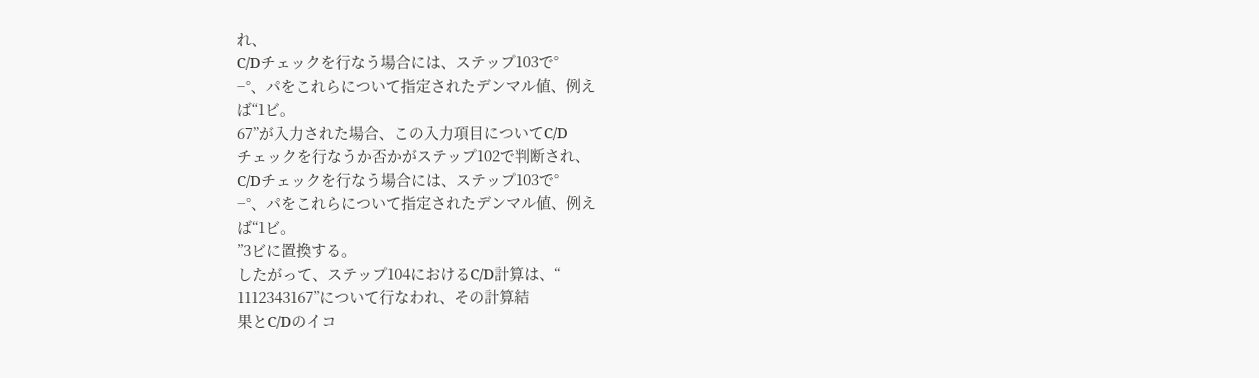れ、
C/Dチェックを行なう場合には、ステップ103で°
−°、パをこれらについて指定されたデンマル値、例え
ば“1ビ。
67”が入力された場合、この入力項目についてC/D
チェックを行なうか否かがステップ102で判断され、
C/Dチェックを行なう場合には、ステップ103で°
−°、パをこれらについて指定されたデンマル値、例え
ば“1ビ。
”3ビに置換する。
したがって、ステップ104におけるC/D計算は、“
1112343167”について行なわれ、その計算結
果とC/Dのイコ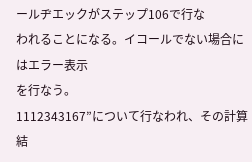ールヂエックがステップ106で行な
われることになる。イコールでない場合にはエラー表示
を行なう。
1112343167”について行なわれ、その計算結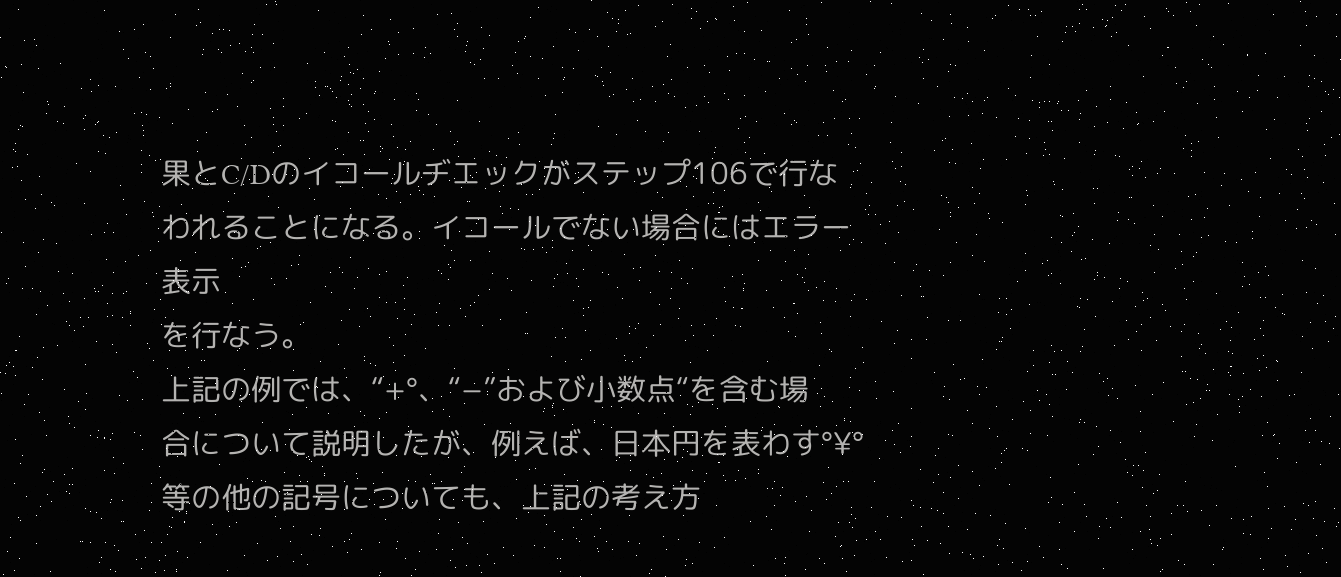果とC/Dのイコールヂエックがステップ106で行な
われることになる。イコールでない場合にはエラー表示
を行なう。
上記の例では、“+°、“−”および小数点“を含む場
合について説明したが、例えば、日本円を表わす°¥°
等の他の記号についても、上記の考え方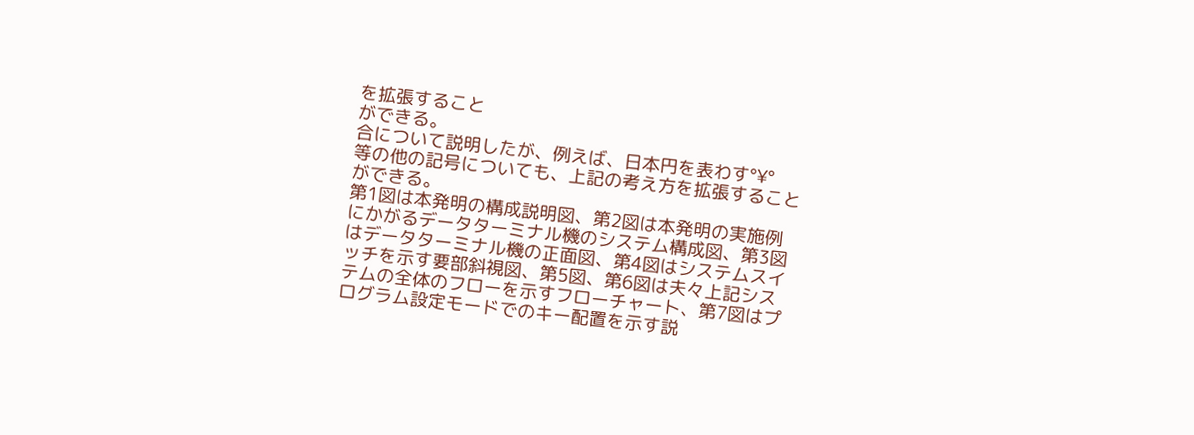を拡張すること
ができる。
合について説明したが、例えば、日本円を表わす°¥°
等の他の記号についても、上記の考え方を拡張すること
ができる。
第1図は本発明の構成説明図、第2図は本発明の実施例
にかがるデータターミナル機のシステム構成図、第3図
はデータターミナル機の正面図、第4図はシステムスイ
ッチを示す要部斜視図、第5図、第6図は夫々上記シス
テムの全体のフローを示すフローチャート、第7図はプ
ログラム設定モードでのキー配置を示す説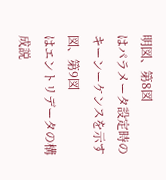明図、第8図
はパラメータ設定時のキーンーケンスを示す図、第9図
はエントリデータの構成説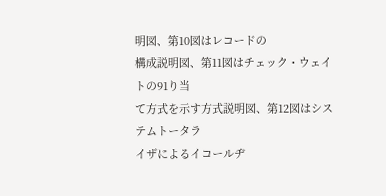明図、第10図はレコードの
構成説明図、第11図はチェック・ウェイトの91り当
て方式を示す方式説明図、第12図はシステムトータラ
イザによるイコールヂ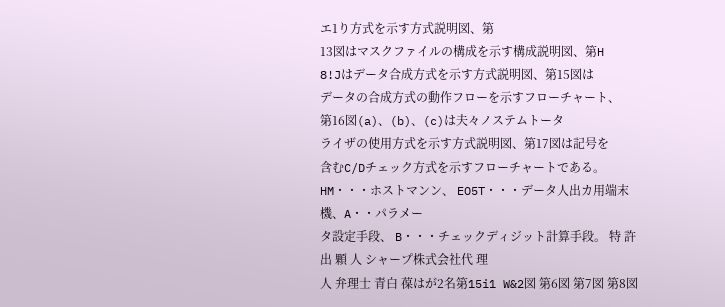エ1り方式を示す方式説明図、第
13図はマスクファイルの構成を示す構成説明図、第H
8!Jはデータ合成方式を示す方式説明図、第15図は
データの合成方式の動作フローを示すフローチャート、
第16図(a)、(b)、(c)は夫々ノステムトータ
ライザの使用方式を示す方式説明図、第17図は記号を
含むC/Dチェック方式を示すフローチャートである。 HM・・・ホストマンン、 EO5T・・・データ人出カ用端末機、A・・パラメー
タ設定手段、 B・・・チェックディジット計算手段。 特 許 出 顆 人 シャープ株式会社代 理
人 弁理士 青白 葆はが2名第15i1 W&2図 第6図 第7図 第8図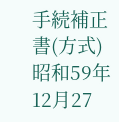手続補正書(方式) 昭和59年12月27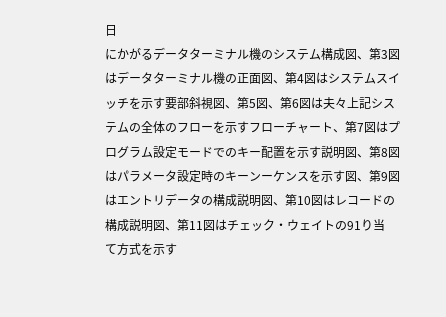日
にかがるデータターミナル機のシステム構成図、第3図
はデータターミナル機の正面図、第4図はシステムスイ
ッチを示す要部斜視図、第5図、第6図は夫々上記シス
テムの全体のフローを示すフローチャート、第7図はプ
ログラム設定モードでのキー配置を示す説明図、第8図
はパラメータ設定時のキーンーケンスを示す図、第9図
はエントリデータの構成説明図、第10図はレコードの
構成説明図、第11図はチェック・ウェイトの91り当
て方式を示す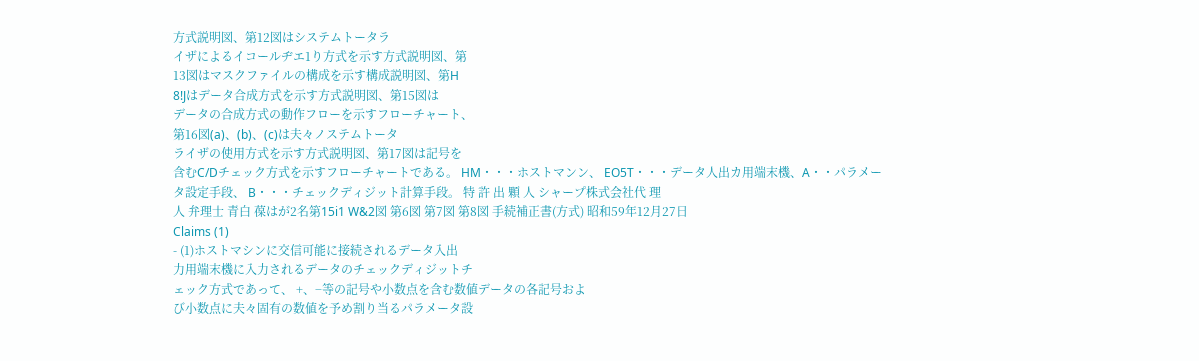方式説明図、第12図はシステムトータラ
イザによるイコールヂエ1り方式を示す方式説明図、第
13図はマスクファイルの構成を示す構成説明図、第H
8!Jはデータ合成方式を示す方式説明図、第15図は
データの合成方式の動作フローを示すフローチャート、
第16図(a)、(b)、(c)は夫々ノステムトータ
ライザの使用方式を示す方式説明図、第17図は記号を
含むC/Dチェック方式を示すフローチャートである。 HM・・・ホストマンン、 EO5T・・・データ人出カ用端末機、A・・パラメー
タ設定手段、 B・・・チェックディジット計算手段。 特 許 出 顆 人 シャープ株式会社代 理
人 弁理士 青白 葆はが2名第15i1 W&2図 第6図 第7図 第8図 手続補正書(方式) 昭和59年12月27日
Claims (1)
- (1)ホストマシンに交信可能に接続されるデータ入出
力用端末機に入力されるデータのチェックディジットチ
ェック方式であって、 +、−等の記号や小数点を含む数値データの各記号およ
び小数点に夫々固有の数値を予め割り当るパラメータ設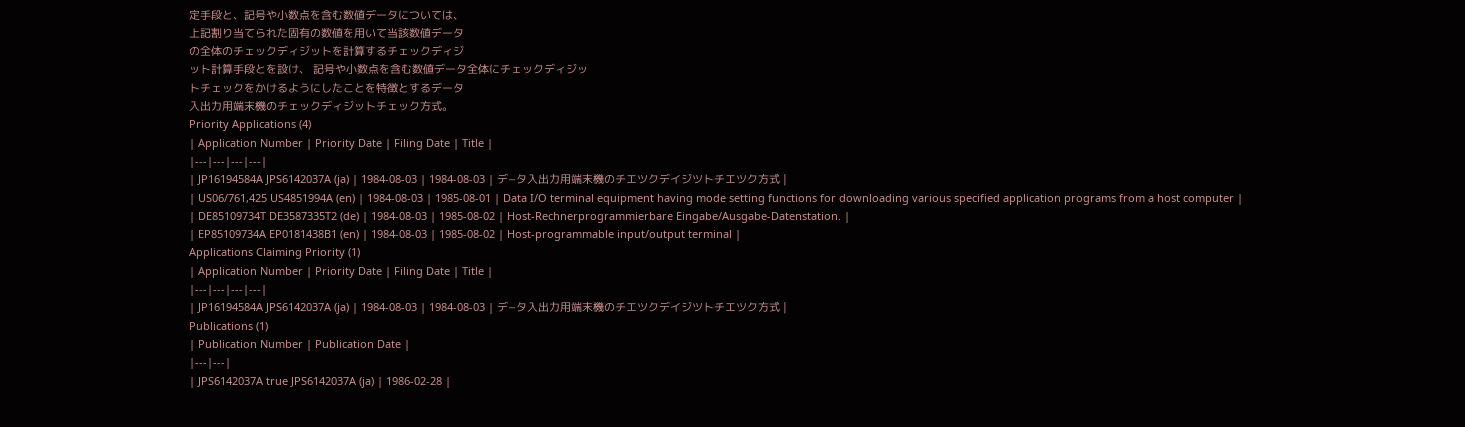定手段と、記号や小数点を含む数値データについては、
上記割り当てられた固有の数値を用いて当該数値データ
の全体のチェックディジットを計算するチェックディジ
ット計算手段とを設け、 記号や小数点を含む数値データ全体にチェックディジッ
トチェックをかけるようにしたことを特徴とするデータ
入出力用端末機のチェックディジットチェック方式。
Priority Applications (4)
| Application Number | Priority Date | Filing Date | Title |
|---|---|---|---|
| JP16194584A JPS6142037A (ja) | 1984-08-03 | 1984-08-03 | デ−タ入出力用端末機のチエツクデイジツトチエツク方式 |
| US06/761,425 US4851994A (en) | 1984-08-03 | 1985-08-01 | Data I/O terminal equipment having mode setting functions for downloading various specified application programs from a host computer |
| DE85109734T DE3587335T2 (de) | 1984-08-03 | 1985-08-02 | Host-Rechnerprogrammierbare Eingabe/Ausgabe-Datenstation. |
| EP85109734A EP0181438B1 (en) | 1984-08-03 | 1985-08-02 | Host-programmable input/output terminal |
Applications Claiming Priority (1)
| Application Number | Priority Date | Filing Date | Title |
|---|---|---|---|
| JP16194584A JPS6142037A (ja) | 1984-08-03 | 1984-08-03 | デ−タ入出力用端末機のチエツクデイジツトチエツク方式 |
Publications (1)
| Publication Number | Publication Date |
|---|---|
| JPS6142037A true JPS6142037A (ja) | 1986-02-28 |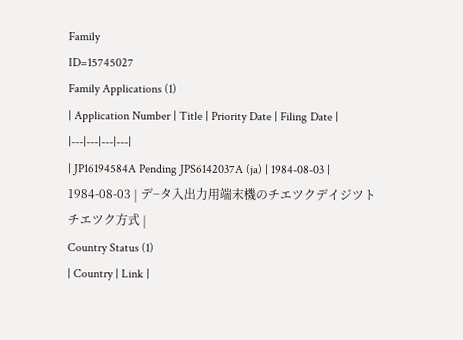Family
ID=15745027
Family Applications (1)
| Application Number | Title | Priority Date | Filing Date |
|---|---|---|---|
| JP16194584A Pending JPS6142037A (ja) | 1984-08-03 | 1984-08-03 | デ−タ入出力用端末機のチエツクデイジツトチエツク方式 |
Country Status (1)
| Country | Link |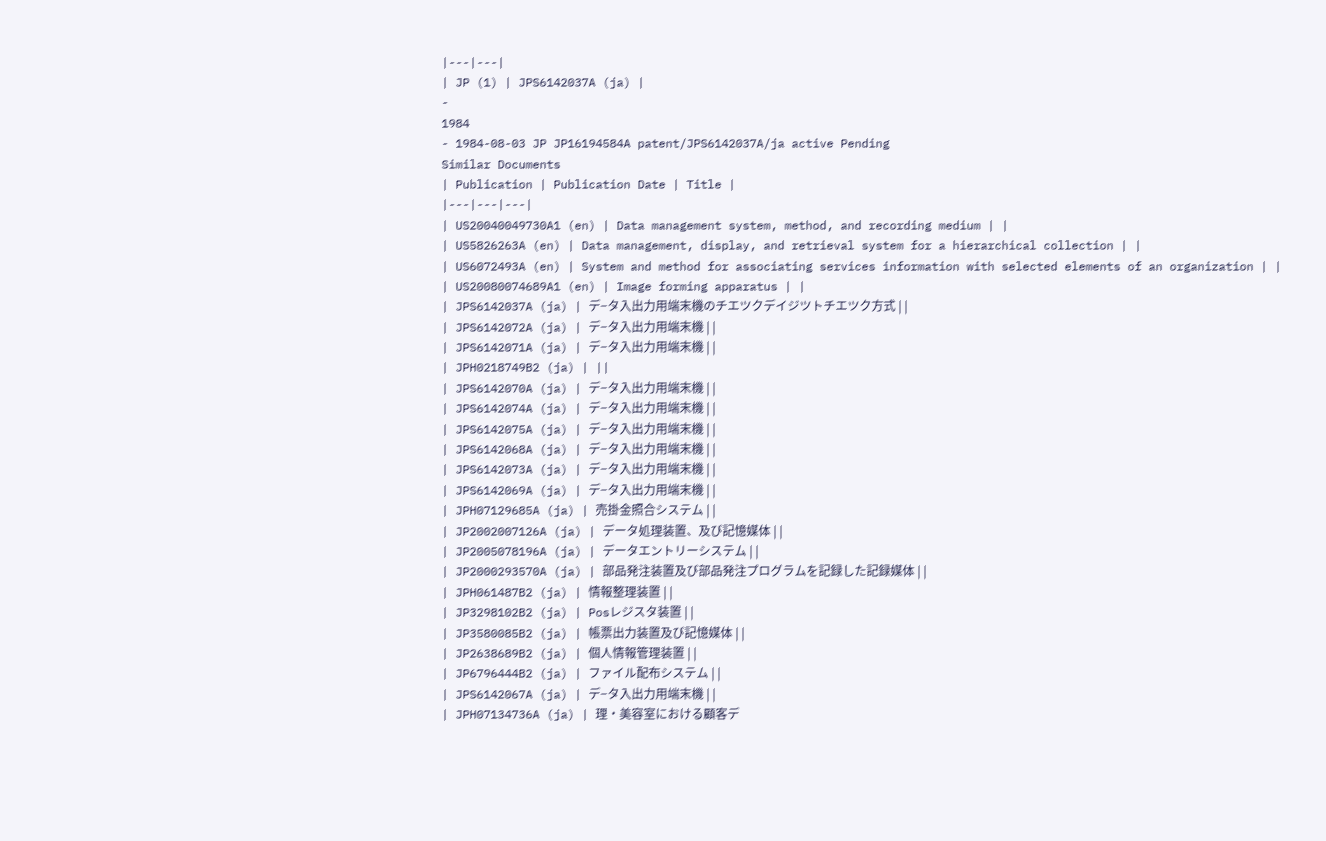|---|---|
| JP (1) | JPS6142037A (ja) |
-
1984
- 1984-08-03 JP JP16194584A patent/JPS6142037A/ja active Pending
Similar Documents
| Publication | Publication Date | Title |
|---|---|---|
| US20040049730A1 (en) | Data management system, method, and recording medium | |
| US5826263A (en) | Data management, display, and retrieval system for a hierarchical collection | |
| US6072493A (en) | System and method for associating services information with selected elements of an organization | |
| US20080074689A1 (en) | Image forming apparatus | |
| JPS6142037A (ja) | デ−タ入出力用端末機のチエツクデイジツトチエツク方式 | |
| JPS6142072A (ja) | デ−タ入出力用端末機 | |
| JPS6142071A (ja) | デ−タ入出力用端末機 | |
| JPH0218749B2 (ja) | ||
| JPS6142070A (ja) | デ−タ入出力用端末機 | |
| JPS6142074A (ja) | デ−タ入出力用端末機 | |
| JPS6142075A (ja) | デ−タ入出力用端末機 | |
| JPS6142068A (ja) | デ−タ入出力用端末機 | |
| JPS6142073A (ja) | デ−タ入出力用端末機 | |
| JPS6142069A (ja) | デ−タ入出力用端末機 | |
| JPH07129685A (ja) | 売掛金照合システム | |
| JP2002007126A (ja) | データ処理装置、及び記憶媒体 | |
| JP2005078196A (ja) | データエントリーシステム | |
| JP2000293570A (ja) | 部品発注装置及び部品発注プログラムを記録した記録媒体 | |
| JPH061487B2 (ja) | 情報整理装置 | |
| JP3298102B2 (ja) | Posレジスタ装置 | |
| JP3580085B2 (ja) | 帳票出力装置及び記憶媒体 | |
| JP2638689B2 (ja) | 個人情報管理装置 | |
| JP6796444B2 (ja) | ファイル配布システム | |
| JPS6142067A (ja) | デ−タ入出力用端末機 | |
| JPH07134736A (ja) | 理・美容室における顧客デ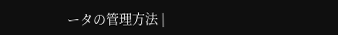ータの管理方法 |